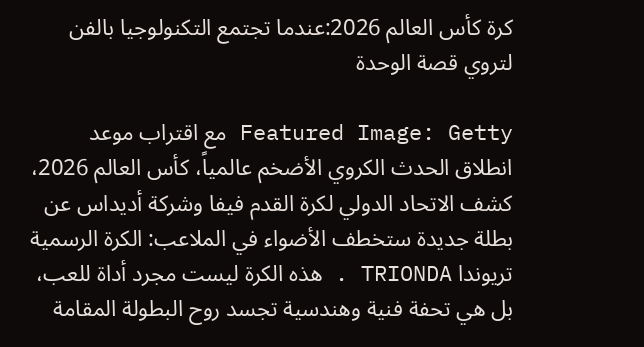كرة كأس العالم 2026:عندما تجتمع التكنولوجيا بالفن لتروي قصة الوحدة

Featured Image: Getty مع اقتراب موعد انطلاق الحدث الكروي الأضخم عالمياً، كأس العالم 2026، كشف الاتحاد الدولي لكرة القدم فيفا وشركة أديداس عن بطلة جديدة ستخطف الأضواء في الملاعب: الكرة الرسمية تريوندا TRIONDA . هذه الكرة ليست مجرد أداة للعب، بل هي تحفة فنية وهندسية تجسد روح البطولة المقامة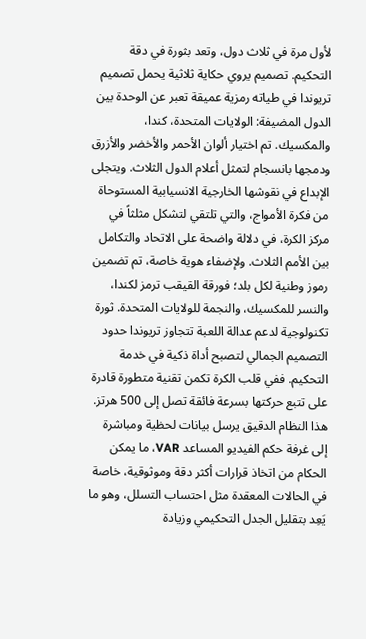لأول مرة في ثلاث دول، وتعد بثورة في دقة التحكيم. تصميم يروي حكاية ثلاثية يحمل تصميم تريوندا في طياته رمزية عميقة تعبر عن الوحدة بين الدول المضيفة: الولايات المتحدة، كندا، والمكسيك. تم اختيار ألوان الأحمر والأخضر والأزرق ودمجها بانسجام لتمثل أعلام الدول الثلاث. ويتجلى الإبداع في نقوشها الخارجية الانسيابية المستوحاة من فكرة الأمواج، والتي تلتقي لتشكل مثلثاً في مركز الكرة، في دلالة واضحة على الاتحاد والتكامل بين الأمم الثلاث. ولإضفاء هوية خاصة، تم تضمين رموز وطنية لكل بلد؛ فورقة القيقب ترمز لكندا، والنسر للمكسيك، والنجمة للولايات المتحدة. ثورة تكنولوجية لدعم عدالة اللعبة تتجاوز تريوندا حدود التصميم الجمالي لتصبح أداة ذكية في خدمة التحكيم. ففي قلب الكرة تكمن تقنية متطورة قادرة على تتبع حركتها بسرعة فائقة تصل إلى 500 هرتز. هذا النظام الدقيق يرسل بيانات لحظية ومباشرة إلى غرفة حكم الفيديو المساعد VAR، ما يمكن الحكام من اتخاذ قرارات أكثر دقة وموثوقية، خاصة في الحالات المعقدة مثل احتساب التسلل، وهو ما يَعِد بتقليل الجدل التحكيمي وزيادة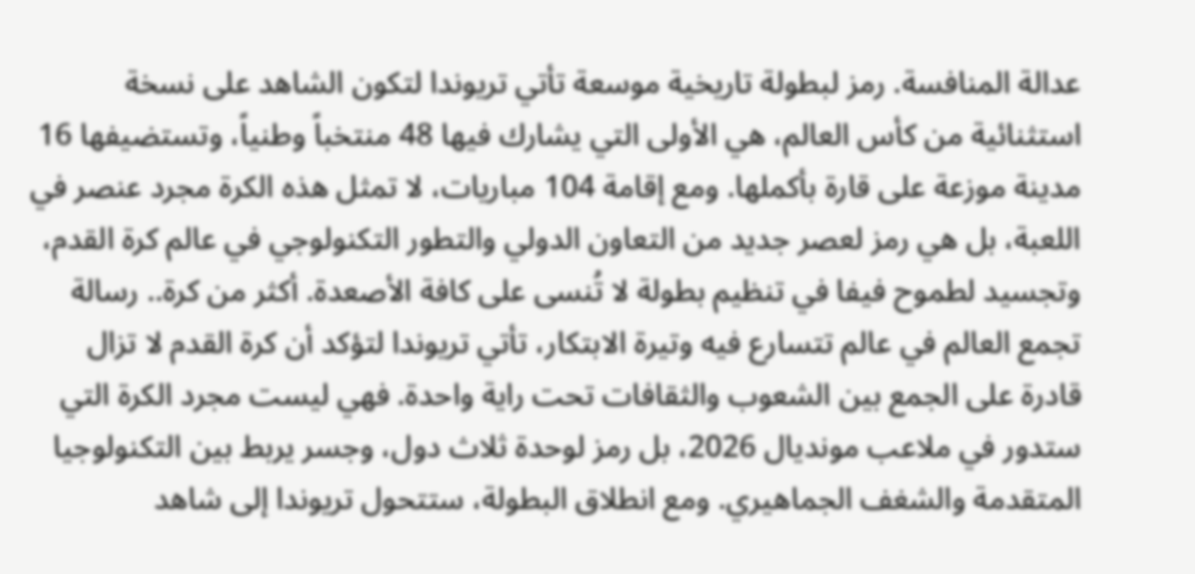عدالة المنافسة. رمز لبطولة تاريخية موسعة تأتي تريوندا لتكون الشاهد على نسخة استثنائية من كأس العالم، هي الأولى التي يشارك فيها 48 منتخباً وطنياً، وتستضيفها 16 مدينة موزعة على قارة بأكملها. ومع إقامة 104 مباريات، لا تمثل هذه الكرة مجرد عنصر في اللعبة، بل هي رمز لعصر جديد من التعاون الدولي والتطور التكنولوجي في عالم كرة القدم، وتجسيد لطموح فيفا في تنظيم بطولة لا تُنسى على كافة الأصعدة. أكثر من كرة.. رسالة تجمع العالم في عالم تتسارع فيه وتيرة الابتكار، تأتي تريوندا لتؤكد أن كرة القدم لا تزال قادرة على الجمع بين الشعوب والثقافات تحت راية واحدة. فهي ليست مجرد الكرة التي ستدور في ملاعب مونديال 2026، بل رمز لوحدة ثلاث دول، وجسر يربط بين التكنولوجيا المتقدمة والشغف الجماهيري. ومع انطلاق البطولة، ستتحول تريوندا إلى شاهد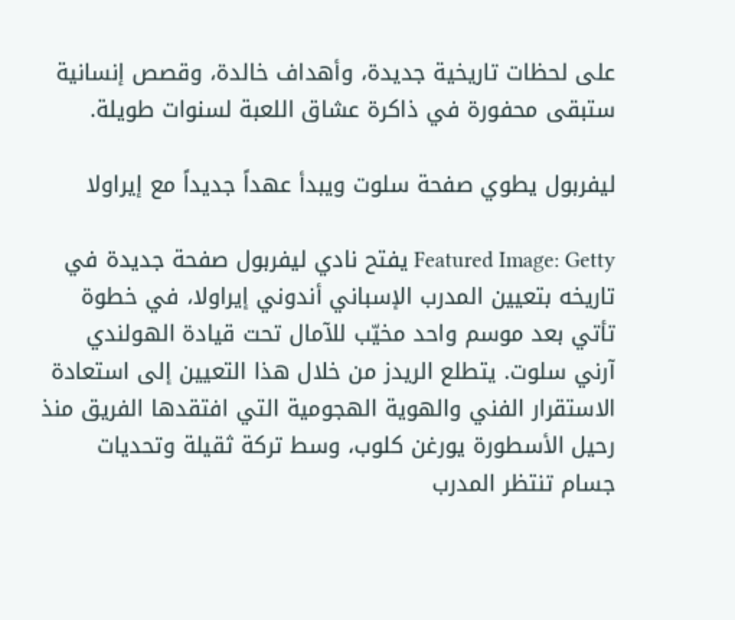على لحظات تاريخية جديدة، وأهداف خالدة، وقصص إنسانية ستبقى محفورة في ذاكرة عشاق اللعبة لسنوات طويلة.

ليفربول يطوي صفحة سلوت ويبدأ عهداً جديداً مع إيراولا

Featured Image: Getty يفتح نادي ليفربول صفحة جديدة في تاريخه بتعيين المدرب الإسباني أندوني إيراولا، في خطوة تأتي بعد موسم واحد مخيّب للآمال تحت قيادة الهولندي آرني سلوت. يتطلع الريدز من خلال هذا التعيين إلى استعادة الاستقرار الفني والهوية الهجومية التي افتقدها الفريق منذ رحيل الأسطورة يورغن كلوب، وسط تركة ثقيلة وتحديات جسام تنتظر المدرب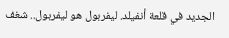الجديد في قلعة أنفيلد. ليفربول هو ليفربول.. شغف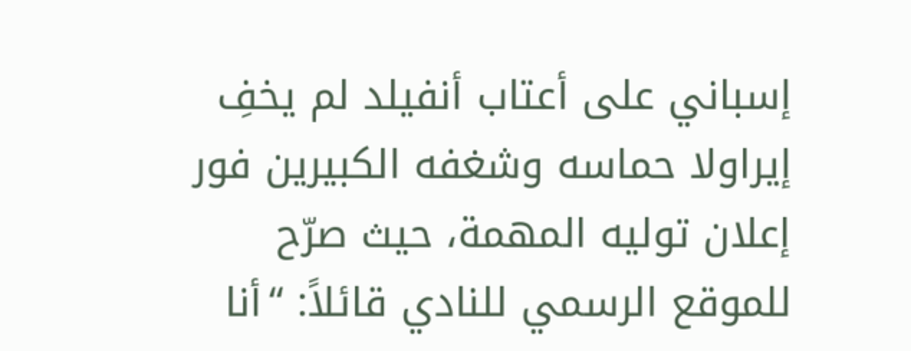إسباني على أعتاب أنفيلد لم يخفِ إيراولا حماسه وشغفه الكبيرين فور إعلان توليه المهمة، حيث صرّح للموقع الرسمي للنادي قائلاً: “أنا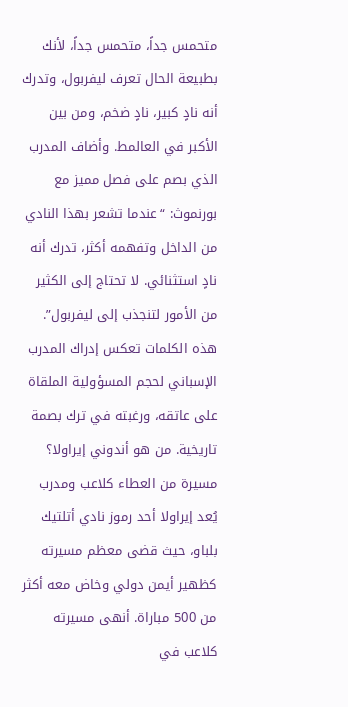متحمس جداً، متحمس جداً، لأنك بطبيعة الحال تعرف ليفربول، وتدرك أنه نادٍ كبير، نادٍ ضخم، ومن بين الأكبر في العالمط. وأضاف المدرب الذي بصم على فصل مميز مع بورنموث: “عندما تشعر بهذا النادي من الداخل وتفهمه أكثر، تدرك أنه نادٍ استثنائي. لا تحتاج إلى الكثير من الأمور لتنجذب إلى ليفربول”. هذه الكلمات تعكس إدراك المدرب الإسباني لحجم المسؤولية الملقاة على عاتقه، ورغبته في ترك بصمة تاريخية. من هو أندوني إيراولا؟ مسيرة من العطاء كلاعب ومدرب يُعد إيراولا أحد رموز نادي أتلتيك بلباو، حيث قضى معظم مسيرته كظهير أيمن دولي وخاض معه أكثر من 500 مباراة. أنهى مسيرته كلاعب في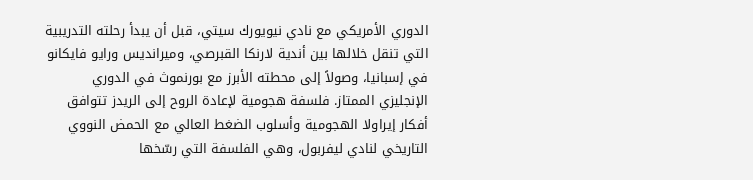الدوري الأمريكي مع نادي نيويورك سيتي، قبل أن يبدأ رحلته التدريبية التي تنقل خلالها بين أندية لارنكا القبرصي، وميرانديس ورايو فايكانو في إسبانيا، وصولاً إلى محطته الأبرز مع بورنموث في الدوري الإنجليزي الممتاز. فلسفة هجومية لإعادة الروح إلى الريدز تتوافق أفكار إيراولا الهجومية وأسلوب الضغط العالي مع الحمض النووي التاريخي لنادي ليفربول، وهي الفلسفة التي رسّخها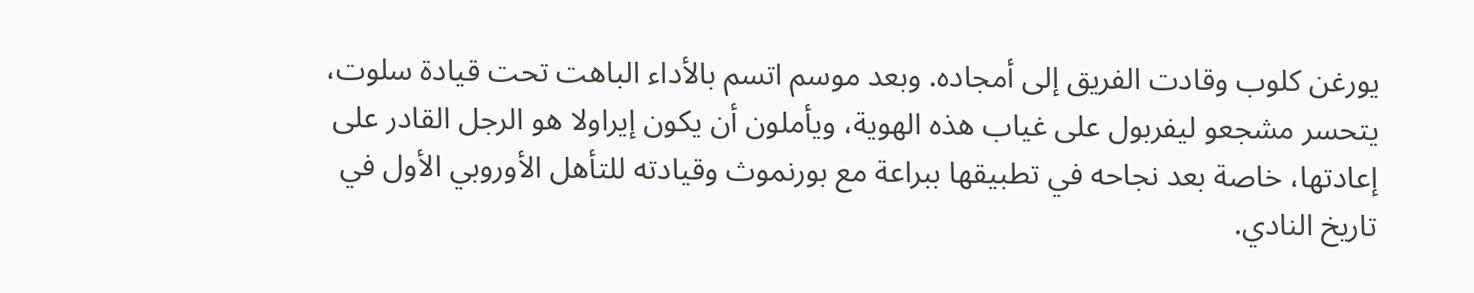يورغن كلوب وقادت الفريق إلى أمجاده. وبعد موسم اتسم بالأداء الباهت تحت قيادة سلوت، يتحسر مشجعو ليفربول على غياب هذه الهوية، ويأملون أن يكون إيراولا هو الرجل القادر على إعادتها، خاصة بعد نجاحه في تطبيقها ببراعة مع بورنموث وقيادته للتأهل الأوروبي الأول في تاريخ النادي.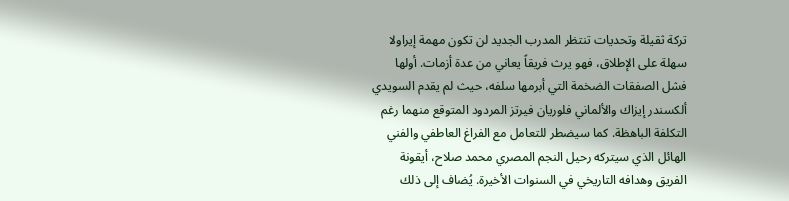تركة ثقيلة وتحديات تنتظر المدرب الجديد لن تكون مهمة إيراولا سهلة على الإطلاق، فهو يرث فريقاً يعاني من عدة أزمات. أولها فشل الصفقات الضخمة التي أبرمها سلفه، حيث لم يقدم السويدي ألكسندر إيزاك والألماني فلوريان فيرتز المردود المتوقع منهما رغم التكلفة الباهظة. كما سيضطر للتعامل مع الفراغ العاطفي والفني الهائل الذي سيتركه رحيل النجم المصري محمد صلاح، أيقونة الفريق وهدافه التاريخي في السنوات الأخيرة. يُضاف إلى ذلك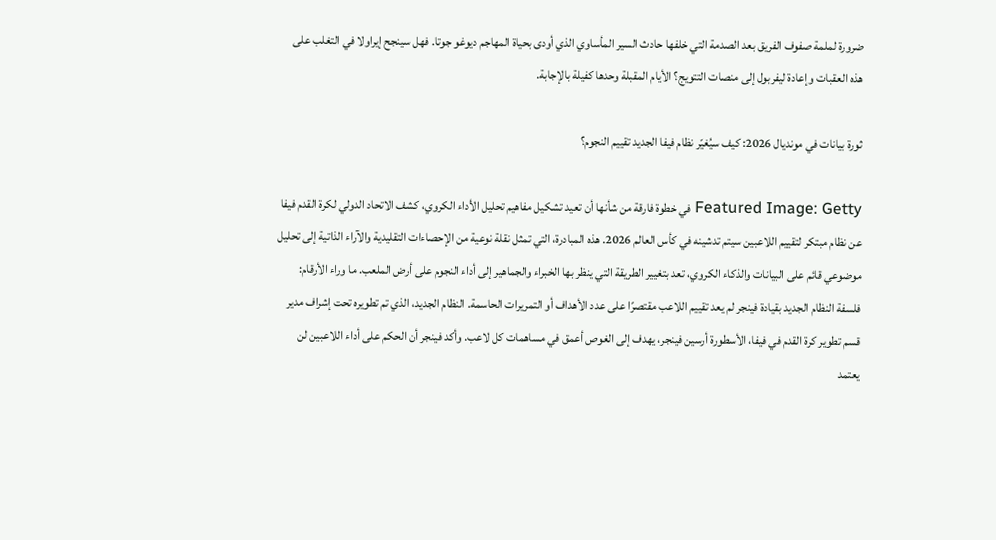ضرورة لملمة صفوف الفريق بعد الصدمة التي خلفها حادث السير المأساوي الذي أودى بحياة المهاجم ديوغو جوتا. فهل سينجح إيراولا في التغلب على هذه العقبات وإعادة ليفربول إلى منصات التتويج؟ الأيام المقبلة وحدها كفيلة بالإجابة.

ثورة بيانات في مونديال 2026: كيف سيُغيّر نظام فيفا الجديد تقييم النجوم؟

Featured Image: Getty في خطوة فارقة من شأنها أن تعيد تشكيل مفاهيم تحليل الأداء الكروي، كشف الاتحاد الدولي لكرة القدم فيفا عن نظام مبتكر لتقييم اللاعبين سيتم تدشينه في كأس العالم 2026. هذه المبادرة، التي تمثل نقلة نوعية من الإحصاءات التقليدية والآراء الذاتية إلى تحليل موضوعي قائم على البيانات والذكاء الكروي، تعد بتغيير الطريقة التي ينظر بها الخبراء والجماهير إلى أداء النجوم على أرض الملعب. ما وراء الأرقام: فلسفة النظام الجديد بقيادة فينجر لم يعد تقييم اللاعب مقتصرًا على عدد الأهداف أو التمريرات الحاسمة. النظام الجديد، الذي تم تطويره تحت إشراف مدير قسم تطوير كرة القدم في فيفا، الأسطورة أرسين فينجر، يهدف إلى الغوص أعمق في مساهمات كل لاعب. وأكد فينجر أن الحكم على أداء اللاعبين لن يعتمد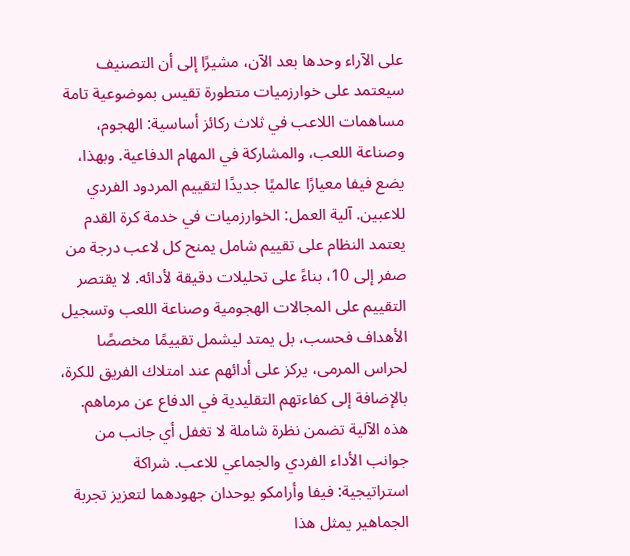على الآراء وحدها بعد الآن، مشيرًا إلى أن التصنيف سيعتمد على خوارزميات متطورة تقيس بموضوعية تامة مساهمات اللاعب في ثلاث ركائز أساسية: الهجوم، وصناعة اللعب، والمشاركة في المهام الدفاعية. وبهذا، يضع فيفا معيارًا عالميًا جديدًا لتقييم المردود الفردي للاعبين. آلية العمل: الخوارزميات في خدمة كرة القدم يعتمد النظام على تقييم شامل يمنح كل لاعب درجة من صفر إلى 10، بناءً على تحليلات دقيقة لأدائه. لا يقتصر التقييم على المجالات الهجومية وصناعة اللعب وتسجيل الأهداف فحسب، بل يمتد ليشمل تقييمًا مخصصًا لحراس المرمى، يركز على أدائهم عند امتلاك الفريق للكرة، بالإضافة إلى كفاءتهم التقليدية في الدفاع عن مرماهم. هذه الآلية تضمن نظرة شاملة لا تغفل أي جانب من جوانب الأداء الفردي والجماعي للاعب. شراكة استراتيجية: فيفا وأرامكو يوحدان جهودهما لتعزيز تجربة الجماهير يمثل هذا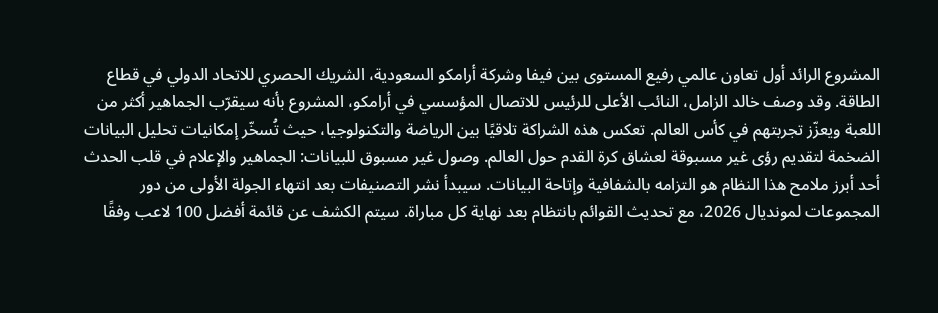المشروع الرائد أول تعاون عالمي رفيع المستوى بين فيفا وشركة أرامكو السعودية، الشريك الحصري للاتحاد الدولي في قطاع الطاقة. وقد وصف خالد الزامل، النائب الأعلى للرئيس للاتصال المؤسسي في أرامكو، المشروع بأنه سيقرّب الجماهير أكثر من اللعبة ويعزّز تجربتهم في كأس العالم. تعكس هذه الشراكة تلاقيًا بين الرياضة والتكنولوجيا، حيث تُسخّر إمكانيات تحليل البيانات الضخمة لتقديم رؤى غير مسبوقة لعشاق كرة القدم حول العالم. وصول غير مسبوق للبيانات: الجماهير والإعلام في قلب الحدث أحد أبرز ملامح هذا النظام هو التزامه بالشفافية وإتاحة البيانات. سيبدأ نشر التصنيفات بعد انتهاء الجولة الأولى من دور المجموعات لمونديال 2026، مع تحديث القوائم بانتظام بعد نهاية كل مباراة. سيتم الكشف عن قائمة أفضل 100 لاعب وفقًا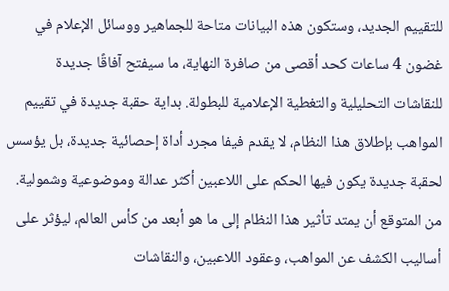للتقييم الجديد، وستكون هذه البيانات متاحة للجماهير ووسائل الإعلام في غضون 4 ساعات كحد أقصى من صافرة النهاية، ما سيفتح آفاقًا جديدة للنقاشات التحليلية والتغطية الإعلامية للبطولة. بداية حقبة جديدة في تقييم المواهب بإطلاق هذا النظام، لا يقدم فيفا مجرد أداة إحصائية جديدة، بل يؤسس لحقبة جديدة يكون فيها الحكم على اللاعبين أكثر عدالة وموضوعية وشمولية. من المتوقع أن يمتد تأثير هذا النظام إلى ما هو أبعد من كأس العالم، ليؤثر على أساليب الكشف عن المواهب، وعقود اللاعبين، والنقاشات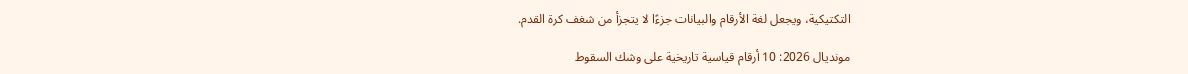التكتيكية، ويجعل لغة الأرقام والبيانات جزءًا لا يتجزأ من شغف كرة القدم.

مونديال 2026: 10 أرقام قياسية تاريخية على وشك السقوط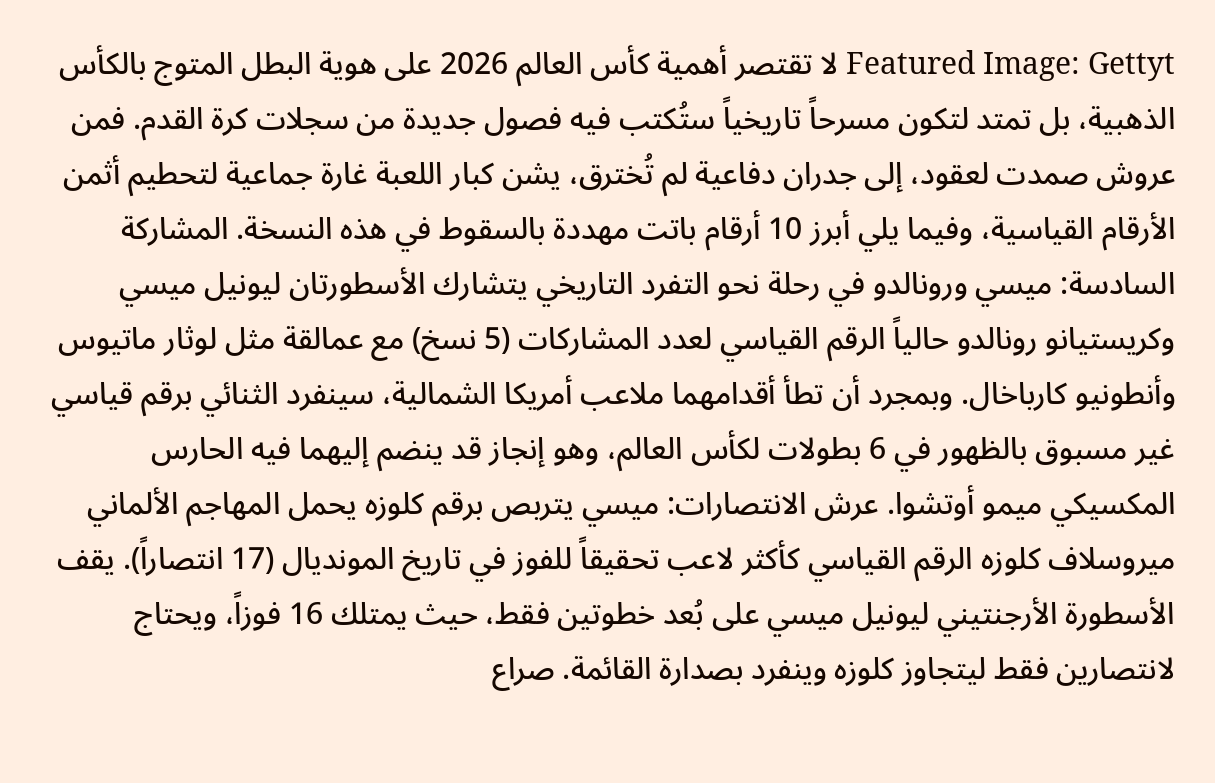Featured Image: Gettyt لا تقتصر أهمية كأس العالم 2026 على هوية البطل المتوج بالكأس الذهبية، بل تمتد لتكون مسرحاً تاريخياً ستُكتب فيه فصول جديدة من سجلات كرة القدم. فمن عروش صمدت لعقود، إلى جدران دفاعية لم تُخترق، يشن كبار اللعبة غارة جماعية لتحطيم أثمن الأرقام القياسية، وفيما يلي أبرز 10 أرقام باتت مهددة بالسقوط في هذه النسخة. المشاركة السادسة: ميسي ورونالدو في رحلة نحو التفرد التاريخي يتشارك الأسطورتان ليونيل ميسي وكريستيانو رونالدو حالياً الرقم القياسي لعدد المشاركات (5 نسخ) مع عمالقة مثل لوثار ماتيوس وأنطونيو كارباخال. وبمجرد أن تطأ أقدامهما ملاعب أمريكا الشمالية، سينفرد الثنائي برقم قياسي غير مسبوق بالظهور في 6 بطولات لكأس العالم، وهو إنجاز قد ينضم إليهما فيه الحارس المكسيكي ميمو أوتشوا. عرش الانتصارات: ميسي يتربص برقم كلوزه يحمل المهاجم الألماني ميروسلاف كلوزه الرقم القياسي كأكثر لاعب تحقيقاً للفوز في تاريخ المونديال (17 انتصاراً). يقف الأسطورة الأرجنتيني ليونيل ميسي على بُعد خطوتين فقط، حيث يمتلك 16 فوزاً، ويحتاج لانتصارين فقط ليتجاوز كلوزه وينفرد بصدارة القائمة. صراع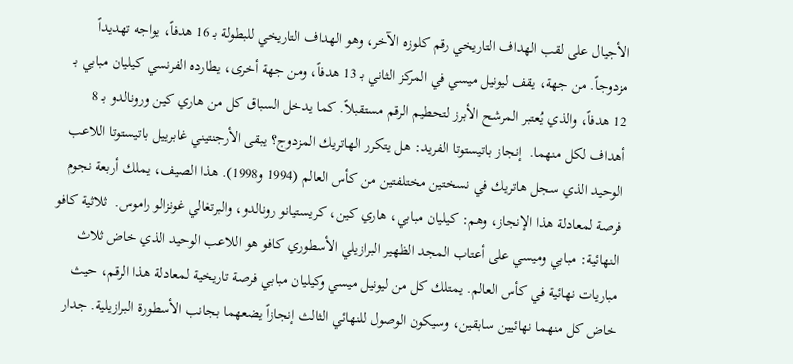الأجيال على لقب الهداف التاريخي رقم كلوزه الآخر، وهو الهداف التاريخي للبطولة بـ 16 هدفاً، يواجه تهديداً مزدوجاً. من جهة، يقف ليونيل ميسي في المركز الثاني بـ 13 هدفاً، ومن جهة أخرى، يطارده الفرنسي كيليان مبابي بـ 12 هدفاً، والذي يُعتبر المرشح الأبرز لتحطيم الرقم مستقبلاً. كما يدخل السباق كل من هاري كين ورونالدو بـ 8 أهداف لكل منهما.  إنجاز باتيستوتا الفريد: هل يتكرر الهاتريك المزدوج؟ يبقى الأرجنتيني غابرييل باتيستوتا اللاعب الوحيد الذي سجل هاتريك في نسختين مختلفتين من كأس العالم (1994 و1998). هذا الصيف، يملك أربعة نجوم فرصة لمعادلة هذا الإنجاز، وهم: كيليان مبابي، هاري كين، كريستيانو رونالدو، والبرتغالي غونزالو راموس.  ثلاثية كافو النهائية: مبابي وميسي على أعتاب المجد الظهير البرازيلي الأسطوري كافو هو اللاعب الوحيد الذي خاض ثلاث مباريات نهائية في كأس العالم. يمتلك كل من ليونيل ميسي وكيليان مبابي فرصة تاريخية لمعادلة هذا الرقم، حيث خاض كل منهما نهائيين سابقين، وسيكون الوصول للنهائي الثالث إنجازاً يضعهما بجانب الأسطورة البرازيلية. جدار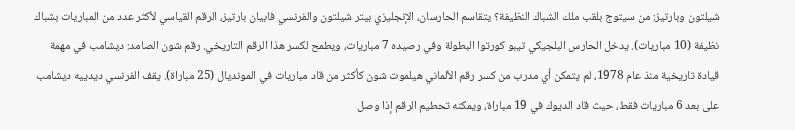شيلتون وبارتيز: من سيتوج بلقب ملك الشباك النظيفة؟ يتقاسم الحارسان، الإنجليزي بيتر شيلتون والفرنسي فابيان بارتيز، الرقم القياسي لأكثر عدد من المباريات بشباك نظيفة (10 مباريات). يدخل الحارس البلجيكي تيبو كورتوا البطولة وفي رصيده 7 مباريات، ويطمح لكسر هذا الرقم التاريخي. رقم شون الصامد: ديشامب في مهمة قيادة تاريخية منذ عام 1978، لم يتمكن أي مدرب من كسر رقم الألماني هيلموت شون كأكثر من قاد مباريات في المونديال (25 مباراة). يقف الفرنسي ديدييه ديشامب على بعد 6 مباريات فقط، حيث قاد الديوك في 19 مباراة، ويمكنه تحطيم الرقم إذا وصل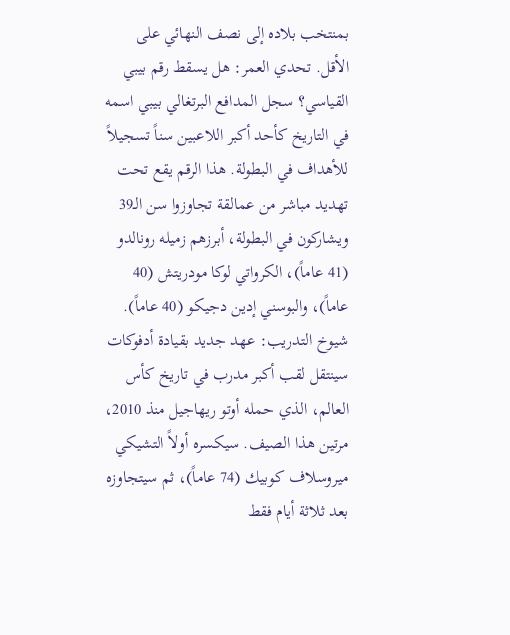بمنتخب بلاده إلى نصف النهائي على الأقل. تحدي العمر: هل يسقط رقم بيبي القياسي؟ سجل المدافع البرتغالي بيبي اسمه في التاريخ كأحد أكبر اللاعبين سناً تسجيلاً للأهداف في البطولة. هذا الرقم يقع تحت تهديد مباشر من عمالقة تجاوزوا سن الـ39 ويشاركون في البطولة، أبرزهم زميله رونالدو (41 عاماً)، الكرواتي لوكا مودريتش (40 عاماً)، والبوسني إدين دجيكو (40 عاماً). شيوخ التدريب: عهد جديد بقيادة أدفوكات سينتقل لقب أكبر مدرب في تاريخ كأس العالم، الذي حمله أوتو ريهاجيل منذ 2010، مرتين هذا الصيف. سيكسره أولاً التشيكي ميروسلاف كوبيك (74 عاماً)، ثم سيتجاوزه بعد ثلاثة أيام فقط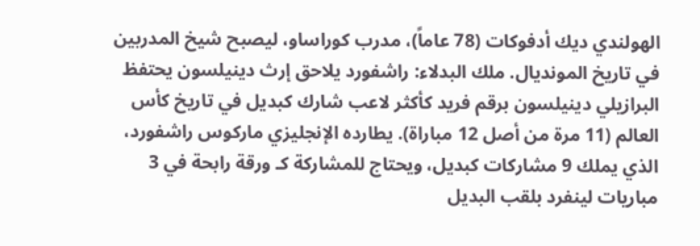الهولندي ديك أدفوكات (78 عاماً)، مدرب كوراساو، ليصبح شيخ المدربين في تاريخ المونديال. ملك البدلاء: راشفورد يلاحق إرث دينيلسون يحتفظ البرازيلي دينيلسون برقم فريد كأكثر لاعب شارك كبديل في تاريخ كأس العالم (11 مرة من أصل 12 مباراة). يطارده الإنجليزي ماركوس راشفورد، الذي يملك 9 مشاركات كبديل، ويحتاج للمشاركة كـ ورقة رابحة في 3 مباريات لينفرد بلقب البديل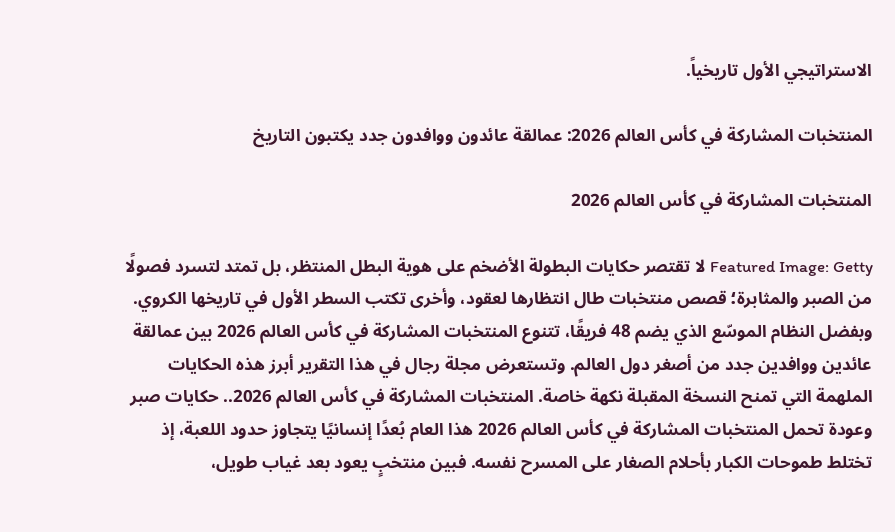الاستراتيجي الأول تاريخياً.

المنتخبات المشاركة في كأس العالم 2026: عمالقة عائدون ووافدون جدد يكتبون التاريخ

المنتخبات المشاركة في كأس العالم 2026

Featured Image: Getty لا تقتصر حكايات البطولة الأضخم على هوية البطل المنتظر، بل تمتد لتسرد فصولًا من الصبر والمثابرة؛ قصص منتخبات طال انتظارها لعقود، وأخرى تكتب السطر الأول في تاريخها الكروي. وبفضل النظام الموسّع الذي يضم 48 فريقًا، تتنوع المنتخبات المشاركة في كأس العالم 2026 بين عمالقة عائدين ووافدين جدد من أصغر دول العالم. وتستعرض مجلة رجال في هذا التقرير أبرز هذه الحكايات الملهمة التي تمنح النسخة المقبلة نكهة خاصة. المنتخبات المشاركة في كأس العالم 2026.. حكايات صبر وعودة تحمل المنتخبات المشاركة في كأس العالم 2026 هذا العام بُعدًا إنسانيًا يتجاوز حدود اللعبة، إذ تختلط طموحات الكبار بأحلام الصغار على المسرح نفسه. فبين منتخبٍ يعود بعد غياب طويل،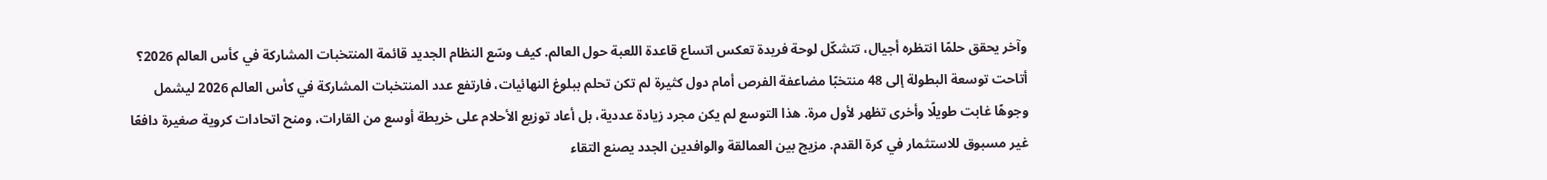وآخر يحقق حلمًا انتظره أجيال، تتشكّل لوحة فريدة تعكس اتساع قاعدة اللعبة حول العالم. كيف وسّع النظام الجديد قائمة المنتخبات المشاركة في كأس العالم 2026؟ أتاحت توسعة البطولة إلى 48 منتخبًا مضاعفة الفرص أمام دول كثيرة لم تكن تحلم ببلوغ النهائيات، فارتفع عدد المنتخبات المشاركة في كأس العالم 2026 ليشمل وجوهًا غابت طويلًا وأخرى تظهر لأول مرة. هذا التوسع لم يكن مجرد زيادة عددية، بل أعاد توزيع الأحلام على خريطة أوسع من القارات، ومنح اتحادات كروية صغيرة دافعًا غير مسبوق للاستثمار في كرة القدم. مزيج بين العمالقة والوافدين الجدد يصنع التقاء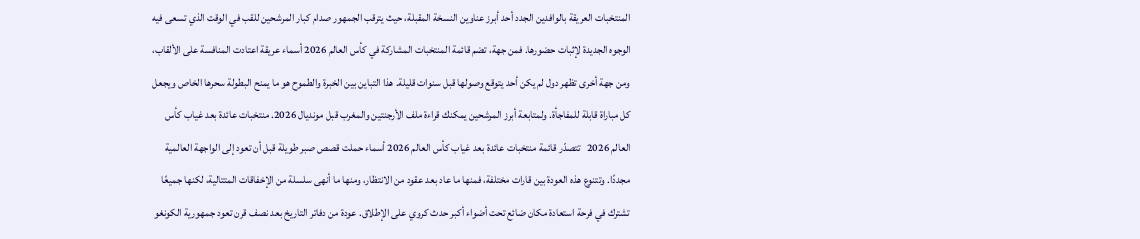المنتخبات العريقة بالوافدين الجدد أحد أبرز عناوين النسخة المقبلة، حيث يترقب الجمهور صدام كبار المرشحين للقب في الوقت الذي تسعى فيه الوجوه الجديدة لإثبات حضورها. فمن جهة، تضم قائمة المنتخبات المشاركة في كأس العالم 2026 أسماء عريقة اعتادت المنافسة على الألقاب، ومن جهة أخرى تظهر دول لم يكن أحد يتوقع وصولها قبل سنوات قليلة. هذا التباين بين الخبرة والطموح هو ما يمنح البطولة سحرها الخاص ويجعل كل مباراة قابلة للمفاجأة. ولمتابعة أبرز المرشحين يمكنك قراءة ملف الأرجنتين والمغرب قبل مونديال 2026. منتخبات عائدة بعد غياب كأس العالم 2026   تتصدّر قائمة منتخبات عائدة بعد غياب كأس العالم 2026 أسماء حملت قصص صبر طويلة قبل أن تعود إلى الواجهة العالمية مجددًا. وتتنوع هذه العودة بين قارات مختلفة، فمنها ما عاد بعد عقود من الانتظار، ومنها ما أنهى سلسلة من الإخفاقات المتتالية، لكنها جميعًا تشترك في فرحة استعادة مكان ضائع تحت أضواء أكبر حدث كروي على الإطلاق. عودة من دفاتر التاريخ بعد نصف قرن تعود جمهورية الكونغو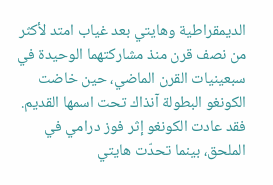الديمقراطية وهايتي بعد غياب امتد لأكثر من نصف قرن منذ مشاركتهما الوحيدة في سبعينيات القرن الماضي، حين خاضت الكونغو البطولة آنذاك تحت اسمها القديم. فقد عادت الكونغو إثر فوز درامي في الملحق، بينما تحدّت هايتي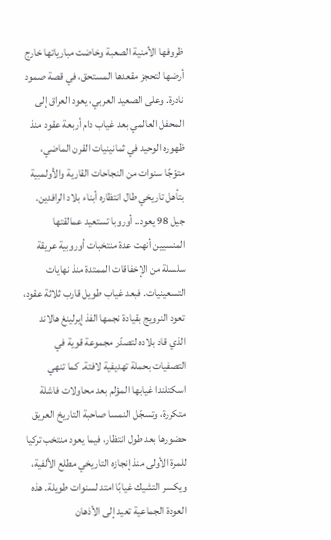ظروفها الأمنية الصعبة وخاضت مبارياتها خارج أرضها لتحجز مقعدها المستحق، في قصة صمود نادرة. وعلى الصعيد العربي، يعود العراق إلى المحفل العالمي بعد غياب دام أربعة عقود منذ ظهوره الوحيد في ثمانينيات القرن الماضي، متوّجًا سنوات من النجاحات القارية والأولمبية بتأهل تاريخي طال انتظاره أبناء بلاد الرافدين. جيل 98 يعود.. أوروبا تستعيد عمالقتها المنسيين أنهت عدة منتخبات أوروبية عريقة سلسلة من الإخفاقات الممتدة منذ نهايات التسعينيات. فبعد غياب طويل قارب ثلاثة عقود، تعود النرويج بقيادة نجمها الفذ إيرلينغ هالاند الذي قاد بلاده لتصدّر مجموعة قوية في التصفيات بحملة تهديفية لافتة. كما تنهي اسكتلندا غيابها المؤلم بعد محاولات فاشلة متكررة، وتسجّل النمسا صاحبة التاريخ العريق حضورها بعد طول انتظار، فيما يعود منتخب تركيا للمرة الأولى منذ إنجازه التاريخي مطلع الألفية، ويكسر التشيك غيابًا امتد لسنوات طويلة. هذه العودة الجماعية تعيد إلى الأذهان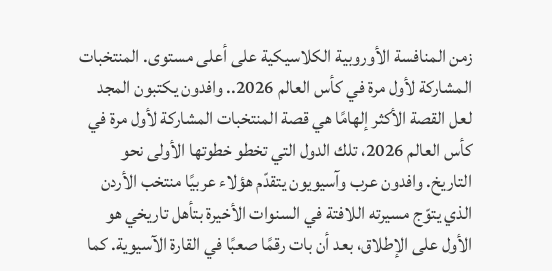زمن المنافسة الأوروبية الكلاسيكية على أعلى مستوى. المنتخبات المشاركة لأول مرة في كأس العالم 2026.. وافدون يكتبون المجد لعل القصة الأكثر إلهامًا هي قصة المنتخبات المشاركة لأول مرة في كأس العالم 2026، تلك الدول التي تخطو خطوتها الأولى نحو التاريخ. وافدون عرب وآسيويون يتقدّم هؤلاء عربيًا منتخب الأردن الذي يتوّج مسيرته اللافتة في السنوات الأخيرة بتأهل تاريخي هو الأول على الإطلاق، بعد أن بات رقمًا صعبًا في القارة الآسيوية. كما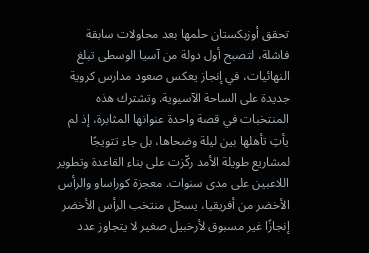تحقق أوزبكستان حلمها بعد محاولات سابقة فاشلة، لتصبح أول دولة من آسيا الوسطى تبلغ النهائيات، في إنجاز يعكس صعود مدارس كروية جديدة على الساحة الآسيوية. وتشترك هذه المنتخبات في قصة واحدة عنوانها المثابرة، إذ لم يأتِ تأهلها بين ليلة وضحاها، بل جاء تتويجًا لمشاريع طويلة الأمد ركّزت على بناء القاعدة وتطوير اللاعبين على مدى سنوات. معجزة كوراساو والرأس الأخضر من أفريقيا، يسجّل منتخب الرأس الأخضر إنجازًا غير مسبوق لأرخبيل صغير لا يتجاوز عدد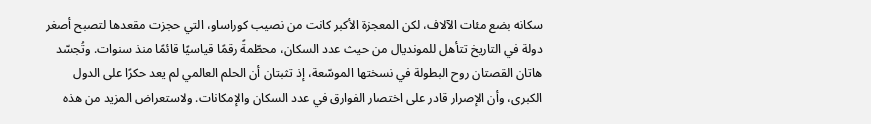سكانه بضع مئات الآلاف، لكن المعجزة الأكبر كانت من نصيب كوراساو، التي حجزت مقعدها لتصبح أصغر دولة في التاريخ تتأهل للمونديال من حيث عدد السكان، محطّمةً رقمًا قياسيًا قائمًا منذ سنوات. وتُجسّد هاتان القصتان روح البطولة في نسختها الموسّعة، إذ تثبتان أن الحلم العالمي لم يعد حكرًا على الدول الكبرى، وأن الإصرار قادر على اختصار الفوارق في عدد السكان والإمكانات. ولاستعراض المزيد من هذه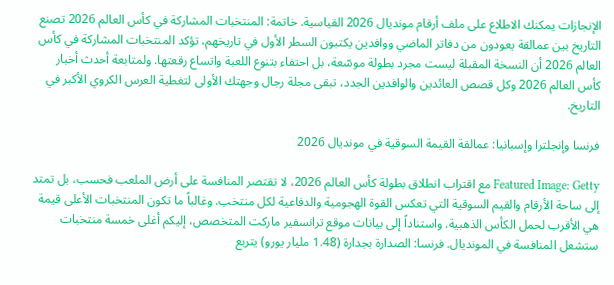الإنجازات يمكنك الاطلاع على ملف أرقام مونديال 2026 القياسية. خاتمة: المنتخبات المشاركة في كأس العالم 2026 تصنع التاريخ بين عمالقة يعودون من دفاتر الماضي ووافدين يكتبون السطر الأول في تاريخهم، تؤكد المنتخبات المشاركة في كأس العالم 2026 أن النسخة المقبلة ليست مجرد بطولة موسّعة، بل احتفاء بتنوع اللعبة واتساع رقعتها. ولمتابعة أحدث أخبار كأس العالم 2026 وكل قصص العائدين والوافدين الجدد، تبقى مجلة رجال وجهتك الأولى لتغطية العرس الكروي الأكبر في التاريخ.

فرنسا وإنجلترا وإسبانيا: عمالقة القيمة السوقية في مونديال 2026

Featured Image: Getty مع اقتراب انطلاق بطولة كأس العالم 2026، لا تقتصر المنافسة على أرض الملعب فحسب، بل تمتد إلى ساحة الأرقام والقيم السوقية التي تعكس القوة الهجومية والدفاعية لكل منتخب. وغالباً ما تكون المنتخبات الأعلى قيمة هي الأقرب لحمل الكأس الذهبية. واستناداً إلى بيانات موقع ترانسفير ماركت المتخصص، إليكم أغلى خمسة منتخبات ستشعل المنافسة في المونديال. فرنسا: الصدارة بجدارة (1.48 مليار يورو) يتربع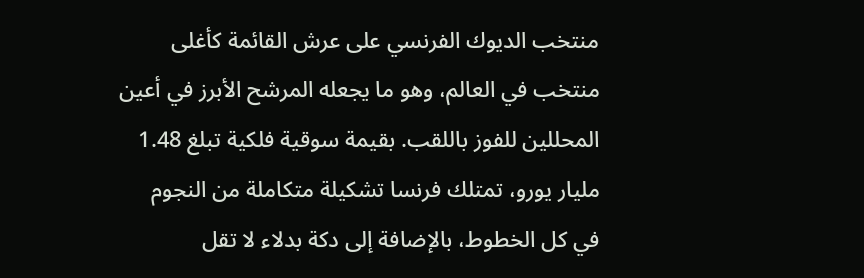منتخب الديوك الفرنسي على عرش القائمة كأغلى منتخب في العالم، وهو ما يجعله المرشح الأبرز في أعين المحللين للفوز باللقب. بقيمة سوقية فلكية تبلغ 1.48 مليار يورو، تمتلك فرنسا تشكيلة متكاملة من النجوم في كل الخطوط، بالإضافة إلى دكة بدلاء لا تقل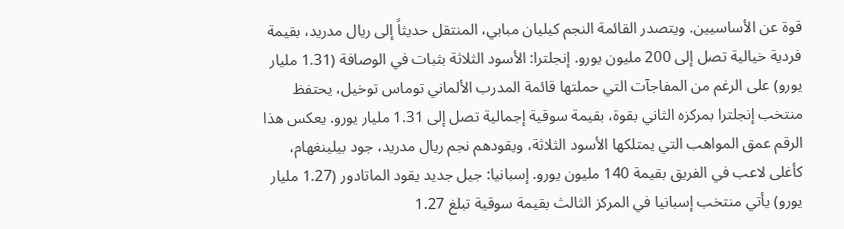قوة عن الأساسيين. ويتصدر القائمة النجم كيليان مبابي، المنتقل حديثاً إلى ريال مدريد، بقيمة فردية خيالية تصل إلى 200 مليون يورو. إنجلترا: الأسود الثلاثة بثبات في الوصافة (1.31 مليار يورو) على الرغم من المفاجآت التي حملتها قائمة المدرب الألماني توماس توخيل، يحتفظ منتخب إنجلترا بمركزه الثاني بقوة، بقيمة سوقية إجمالية تصل إلى 1.31 مليار يورو. يعكس هذا الرقم عمق المواهب التي يمتلكها الأسود الثلاثة، ويقودهم نجم ريال مدريد، جود بيلينغهام، كأغلى لاعب في الفريق بقيمة 140 مليون يورو. إسبانيا: جيل جديد يقود الماتادور (1.27 مليار يورو) يأتي منتخب إسبانيا في المركز الثالث بقيمة سوقية تبلغ 1.27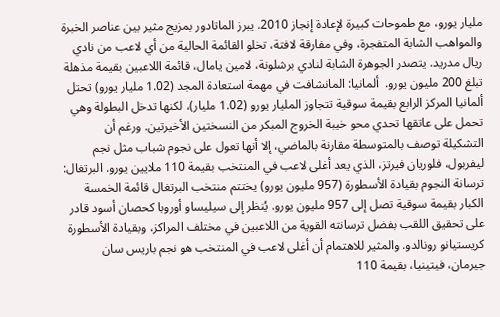مليار يورو، مع طموحات كبيرة لإعادة إنجاز 2010. يبرز الماتادور بمزيج مثير بين عناصر الخبرة والمواهب الشابة المتفجرة، وفي مفارقة لافتة، تخلو القائمة الحالية من أي لاعب من نادي ريال مدريد. يتصدر الجوهرة الشابة لنادي برشلونة، لامين يامال، قائمة اللاعبين بقيمة مذهلة تبلغ 200 مليون يورو.  ألمانيا: المانشافت في مهمة استعادة المجد (1.02 مليار يورو) تحتل ألمانيا المركز الرابع بقيمة سوقية تتجاوز المليار يورو (1.02 مليار)، لكنها تدخل البطولة وهي تحمل على عاتقها تحدي محو خيبة الخروج المبكر من النسختين الأخيرتين. ورغم أن التشكيلة توصف بالمتوسطة مقارنة بالماضي، إلا أنها تعول على نجوم شباب مثل نجم ليفربول، فلوريان فيرتز، الذي يعد أغلى لاعب في المنتخب بقيمة 110 ملايين يورو. البرتغال: ترسانة النجوم بقيادة الأسطورة (957 مليون يورو) يختتم منتخب البرتغال قائمة الخمسة الكبار بقيمة سوقية تصل إلى 957 مليون يورو. يُنظر إلى سيليساو أوروبا كحصان أسود قادر على تحقيق اللقب بفضل ترسانته القوية من اللاعبين في مختلف المراكز، وبقيادة الأسطورة كريستيانو رونالدو. والمثير للاهتمام أن أغلى لاعب في المنتخب هو نجم باريس سان جيرمان، فيتينيا، بقيمة 110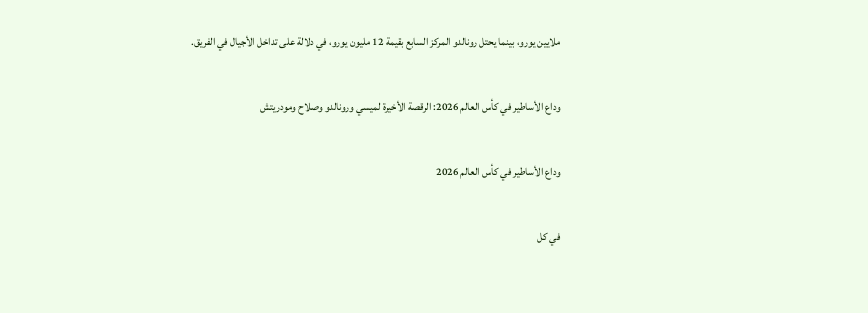ملايين يورو، بينما يحتل رونالدو المركز السابع بقيمة 12 مليون يورو، في دلالة على تداخل الأجيال في الفريق.

وداع الأساطير في كأس العالم 2026: الرقصة الأخيرة لميسي ورونالدو وصلاح ومودريتش

وداع الأساطير في كأس العالم 2026

في كل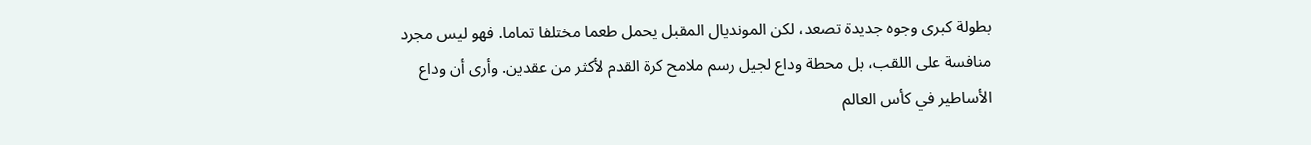بطولة كبرى وجوه جديدة تصعد، لكن المونديال المقبل يحمل طعما مختلفا تماما. فهو ليس مجرد منافسة على اللقب، بل محطة وداع لجيل رسم ملامح كرة القدم لأكثر من عقدين. وأرى أن وداع الأساطير في كأس العالم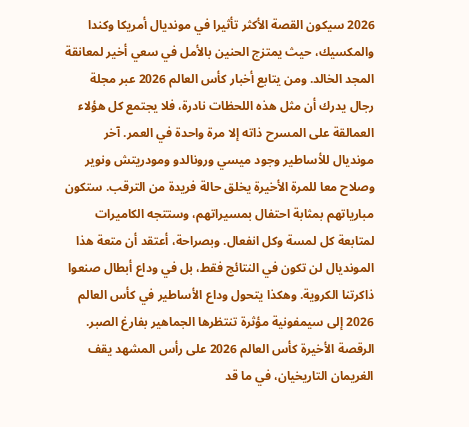2026 سيكون القصة الأكثر تأثيرا في مونديال أمريكا وكندا والمكسيك، حيث يمتزج الحنين بالأمل في سعي أخير لمعانقة المجد الخالد. ومن يتابع أخبار كأس العالم 2026 عبر مجلة رجال يدرك أن مثل هذه اللحظات نادرة، فلا يجتمع كل هؤلاء العمالقة على المسرح ذاته إلا مرة واحدة في العمر. آخر مونديال للأساطير وجود ميسي ورونالدو ومودريتش ونوير وصلاح معا للمرة الأخيرة يخلق حالة فريدة من الترقب. ستكون مبارياتهم بمثابة احتفال بمسيراتهم، وستتجه الكاميرات لمتابعة كل لمسة وكل انفعال. وبصراحة، أعتقد أن متعة هذا المونديال لن تكون في النتائج فقط، بل في وداع أبطال صنعوا ذاكرتنا الكروية. وهكذا يتحول وداع الأساطير في كأس العالم 2026 إلى سيمفونية مؤثرة تنتظرها الجماهير بفارغ الصبر. الرقصة الأخيرة كأس العالم 2026 على رأس المشهد يقف الغريمان التاريخيان، في ما قد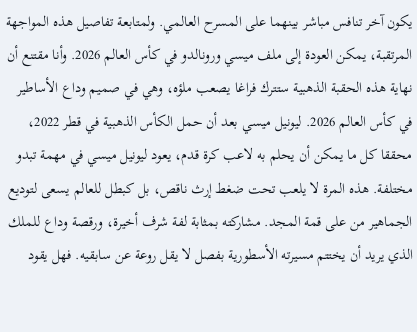يكون آخر تنافس مباشر بينهما على المسرح العالمي. ولمتابعة تفاصيل هذه المواجهة المرتقبة، يمكن العودة إلى ملف ميسي ورونالدو في كأس العالم 2026. وأنا مقتنع أن نهاية هذه الحقبة الذهبية ستترك فراغا يصعب ملؤه، وهي في صميم وداع الأساطير في كأس العالم 2026. ليونيل ميسي بعد أن حمل الكأس الذهبية في قطر 2022، محققا كل ما يمكن أن يحلم به لاعب كرة قدم، يعود ليونيل ميسي في مهمة تبدو مختلفة. هذه المرة لا يلعب تحت ضغط إرث ناقص، بل كبطل للعالم يسعى لتوديع الجماهير من على قمة المجد. مشاركته بمثابة لفة شرف أخيرة، ورقصة وداع للملك الذي يريد أن يختتم مسيرته الأسطورية بفصل لا يقل روعة عن سابقيه. فهل يقود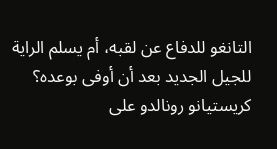التانغو للدفاع عن لقبه، أم يسلم الراية للجيل الجديد بعد أن أوفى بوعده؟ كريستيانو رونالدو على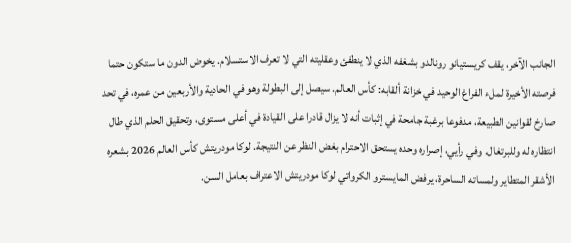الجانب الآخر، يقف كريستيانو رونالدو بشغفه الذي لا ينطفئ وعقليته التي لا تعرف الاستسلام. يخوض الدون ما ستكون حتما فرصته الأخيرة لملء الفراغ الوحيد في خزانة ألقابه: كأس العالم. سيصل إلى البطولة وهو في الحادية والأربعين من عمره، في تحد صارخ لقوانين الطبيعة، مدفوعا برغبة جامحة في إثبات أنه لا يزال قادرا على القيادة في أعلى مستوى، وتحقيق الحلم الذي طال انتظاره له وللبرتغال. وفي رأيي، إصراره وحده يستحق الاحترام بغض النظر عن النتيجة. لوكا مودريتش كأس العالم 2026 بشعره الأشقر المتطاير ولمساته الساحرة، يرفض المايسترو الكرواتي لوكا مودريتش الاعتراف بعامل السن.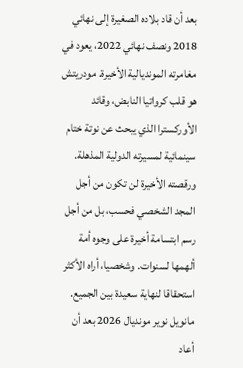بعد أن قاد بلاده الصغيرة إلى نهائي 2018 ونصف نهائي 2022، يعود في مغامرته المونديالية الأخيرة. مودريتش هو قلب كرواتيا النابض، وقائد الأوركسترا الذي يبحث عن نوتة ختام سينمائية لمسيرته الدولية المذهلة. ورقصته الأخيرة لن تكون من أجل المجد الشخصي فحسب، بل من أجل رسم ابتسامة أخيرة على وجوه أمة ألهمها لسنوات. وشخصيا، أراه الأكثر استحقاقا لنهاية سعيدة بين الجميع. مانويل نوير مونديال 2026 بعد أن أعاد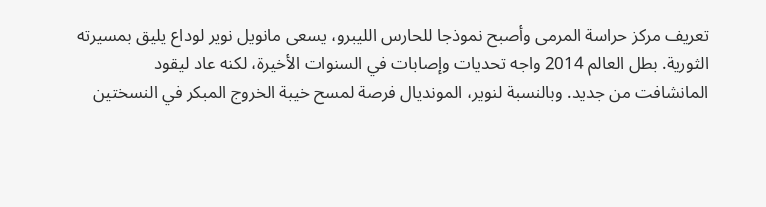تعريف مركز حراسة المرمى وأصبح نموذجا للحارس الليبرو، يسعى مانويل نوير لوداع يليق بمسيرته الثورية. بطل العالم 2014 واجه تحديات وإصابات في السنوات الأخيرة، لكنه عاد ليقود المانشافت من جديد. وبالنسبة لنوير، المونديال فرصة لمسح خيبة الخروج المبكر في النسختين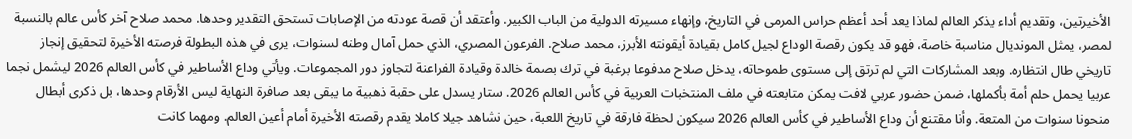الأخيرتين، وتقديم أداء يذكر العالم لماذا يعد أحد أعظم حراس المرمى في التاريخ، وإنهاء مسيرته الدولية من الباب الكبير. وأعتقد أن قصة عودته من الإصابات تستحق التقدير وحدها. محمد صلاح آخر كأس عالم بالنسبة لمصر، يمثل المونديال مناسبة خاصة، فهو قد يكون رقصة الوداع لجيل كامل بقيادة أيقونته الأبرز، محمد صلاح. الفرعون المصري، الذي حمل آمال وطنه لسنوات، يرى في هذه البطولة فرصته الأخيرة لتحقيق إنجاز تاريخي طال انتظاره. وبعد المشاركات التي لم ترتق إلى مستوى طموحاته، يدخل صلاح مدفوعا برغبة في ترك بصمة خالدة وقيادة الفراعنة لتجاوز دور المجموعات. ويأتي وداع الأساطير في كأس العالم 2026 ليشمل نجما عربيا يحمل حلم أمة بأكملها، ضمن حضور عربي لافت يمكن متابعته في ملف المنتخبات العربية في كأس العالم 2026. ستار يسدل على حقبة ذهبية ما يبقى بعد صافرة النهاية ليس الأرقام وحدها، بل ذكرى أبطال منحونا سنوات من المتعة. وأنا مقتنع أن وداع الأساطير في كأس العالم 2026 سيكون لحظة فارقة في تاريخ اللعبة، حين نشاهد جيلا كاملا يقدم رقصته الأخيرة أمام أعين العالم. ومهما كانت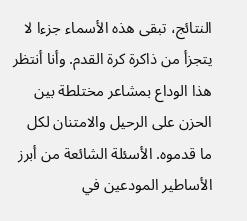النتائج، تبقى هذه الأسماء جزءا لا يتجزأ من ذاكرة كرة القدم. وأنا أنتظر هذا الوداع بمشاعر مختلطة بين الحزن على الرحيل والامتنان لكل ما قدموه. الأسئلة الشائعة من أبرز الأساطير المودعين في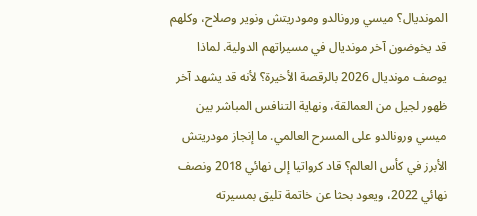المونديال؟ ميسي ورونالدو ومودريتش ونوير وصلاح، وكلهم قد يخوضون آخر مونديال في مسيراتهم الدولية. لماذا يوصف مونديال 2026 بالرقصة الأخيرة؟ لأنه قد يشهد آخر ظهور لجيل من العمالقة، ونهاية التنافس المباشر بين ميسي ورونالدو على المسرح العالمي. ما إنجاز مودريتش الأبرز في كأس العالم؟ قاد كرواتيا إلى نهائي 2018 ونصف نهائي 2022، ويعود بحثا عن خاتمة تليق بمسيرته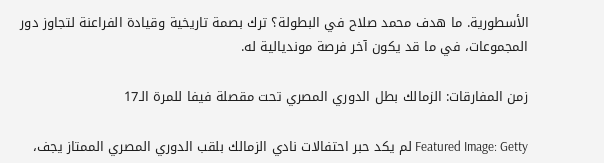الأسطورية. ما هدف محمد صلاح في البطولة؟ ترك بصمة تاريخية وقيادة الفراعنة لتجاوز دور المجموعات، في ما قد يكون آخر فرصة مونديالية له.

زمن المفارقات: الزمالك بطل الدوري المصري تحت مقصلة فيفا للمرة الـ17

Featured Image: Getty لم يكد حبر احتفالات نادي الزمالك بلقب الدوري المصري الممتاز يجف،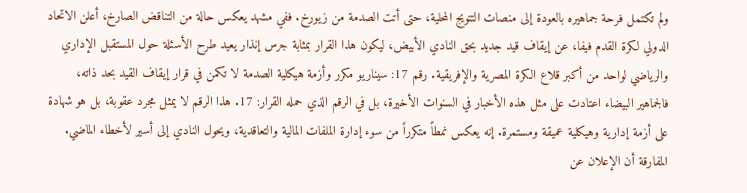ولم تكتمل فرحة جماهيره بالعودة إلى منصات التتويج المحلية، حتى أتت الصدمة من زيورخ. ففي مشهد يعكس حالة من التناقض الصارخ، أعلن الاتحاد الدولي لكرة القدم فيفا، عن إيقاف قيد جديد بحق النادي الأبيض، ليكون هذا القرار بمثابة جرس إنذار يعيد طرح الأسئلة حول المستقبل الإداري والرياضي لواحد من أكبر قلاع الكرة المصرية والإفريقية. رقم 17: سيناريو مكرر وأزمة هيكلية الصدمة لا تكمن في قرار إيقاف القيد بحد ذاته، فالجماهير البيضاء اعتادت على مثل هذه الأخبار في السنوات الأخيرة، بل في الرقم الذي حمله القرار: 17. هذا الرقم لا يمثل مجرد عقوبة، بل هو شهادة على أزمة إدارية وهيكلية عميقة ومستمرة. إنه يعكس نمطاً متكرراً من سوء إدارة الملفات المالية والتعاقدية، ويحول النادي إلى أسير لأخطاء الماضي. المفارقة أن الإعلان عن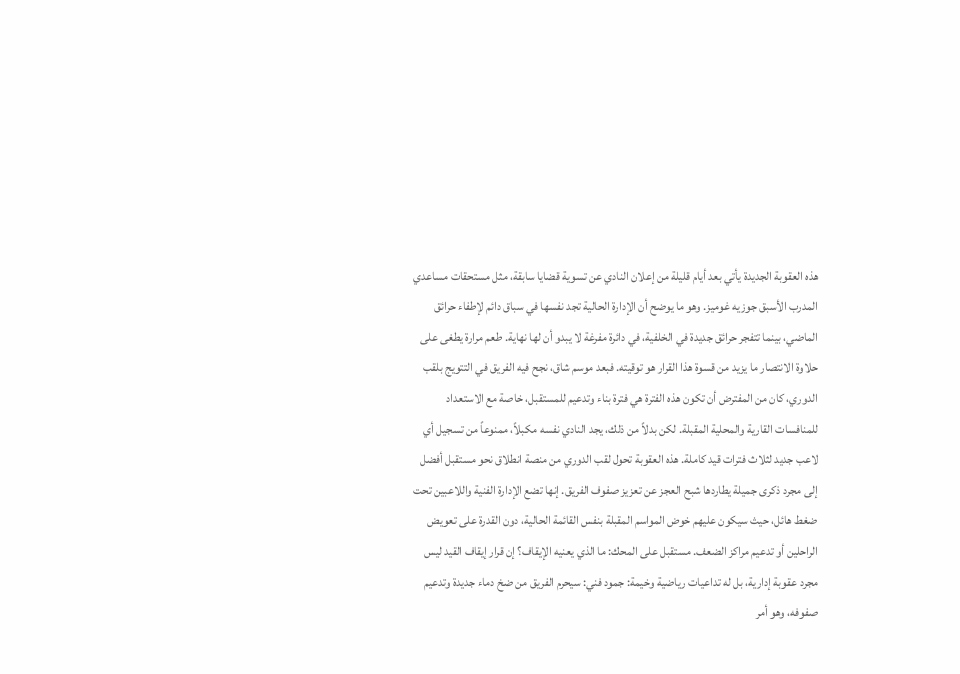هذه العقوبة الجديدة يأتي بعد أيام قليلة من إعلان النادي عن تسوية قضايا سابقة، مثل مستحقات مساعدي المدرب الأسبق جوزيه غوميز. وهو ما يوضح أن الإدارة الحالية تجد نفسها في سباق دائم لإطفاء حرائق الماضي، بينما تتفجر حرائق جديدة في الخلفية، في دائرة مفرغة لا يبدو أن لها نهاية. طعم مرارة يطغى على حلاوة الانتصار ما يزيد من قسوة هذا القرار هو توقيته. فبعد موسم شاق، نجح فيه الفريق في التتويج بلقب الدوري، كان من المفترض أن تكون هذه الفترة هي فترة بناء وتدعيم للمستقبل، خاصة مع الاستعداد للمنافسات القارية والمحلية المقبلة. لكن بدلاً من ذلك، يجد النادي نفسه مكبلاً، ممنوعاً من تسجيل أي لاعب جديد لثلاث فترات قيد كاملة. هذه العقوبة تحول لقب الدوري من منصة انطلاق نحو مستقبل أفضل إلى مجرد ذكرى جميلة يطاردها شبح العجز عن تعزيز صفوف الفريق. إنها تضع الإدارة الفنية واللاعبين تحت ضغط هائل، حيث سيكون عليهم خوض المواسم المقبلة بنفس القائمة الحالية، دون القدرة على تعويض الراحلين أو تدعيم مراكز الضعف. مستقبل على المحك: ما الذي يعنيه الإيقاف؟ إن قرار إيقاف القيد ليس مجرد عقوبة إدارية، بل له تداعيات رياضية وخيمة: جمود فني: سيحرم الفريق من ضخ دماء جديدة وتدعيم صفوفه، وهو أمر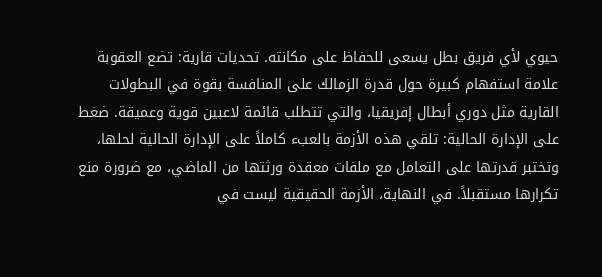حيوي لأي فريق بطل يسعى للحفاظ على مكانته. تحديات قارية: تضع العقوبة علامة استفهام كبيرة حول قدرة الزمالك على المنافسة بقوة في البطولات القارية مثل دوري أبطال إفريقيا، والتي تتطلب قائمة لاعبين قوية وعميقة. ضغط على الإدارة الحالية: تلقي هذه الأزمة بالعبء كاملاً على الإدارة الحالية لحلها، وتختبر قدرتها على التعامل مع ملفات معقدة ورثتها من الماضي، مع ضرورة منع تكرارها مستقبلاً. في النهاية، الأزمة الحقيقية ليست في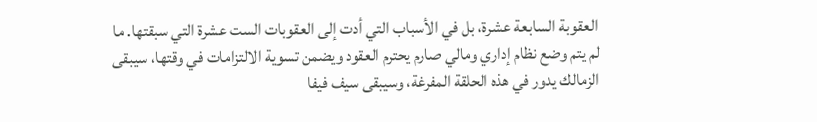العقوبة السابعة عشرة، بل في الأسباب التي أدت إلى العقوبات الست عشرة التي سبقتها. ما لم يتم وضع نظام إداري ومالي صارم يحترم العقود ويضمن تسوية الالتزامات في وقتها، سيبقى الزمالك يدور في هذه الحلقة المفرغة، وسيبقى سيف فيفا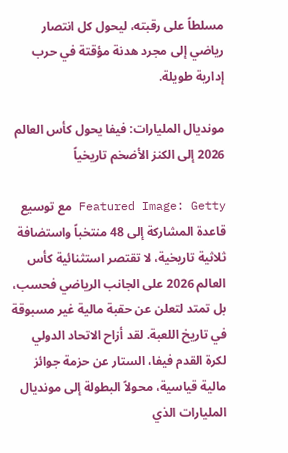مسلطاً على رقبته، ليحول كل انتصار رياضي إلى مجرد هدنة مؤقتة في حرب إدارية طويلة.

مونديال المليارات: فيفا يحول كأس العالم 2026 إلى الكنز الأضخم تاريخياً

Featured Image: Getty مع توسيع قاعدة المشاركة إلى 48 منتخباً واستضافة ثلاثية تاريخية، لا تقتصر استثنائية كأس العالم 2026 على الجانب الرياضي فحسب، بل تمتد لتعلن عن حقبة مالية غير مسبوقة في تاريخ اللعبة. لقد أزاح الاتحاد الدولي لكرة القدم فيفا، الستار عن حزمة جوائز مالية قياسية، محولاً البطولة إلى مونديال المليارات الذي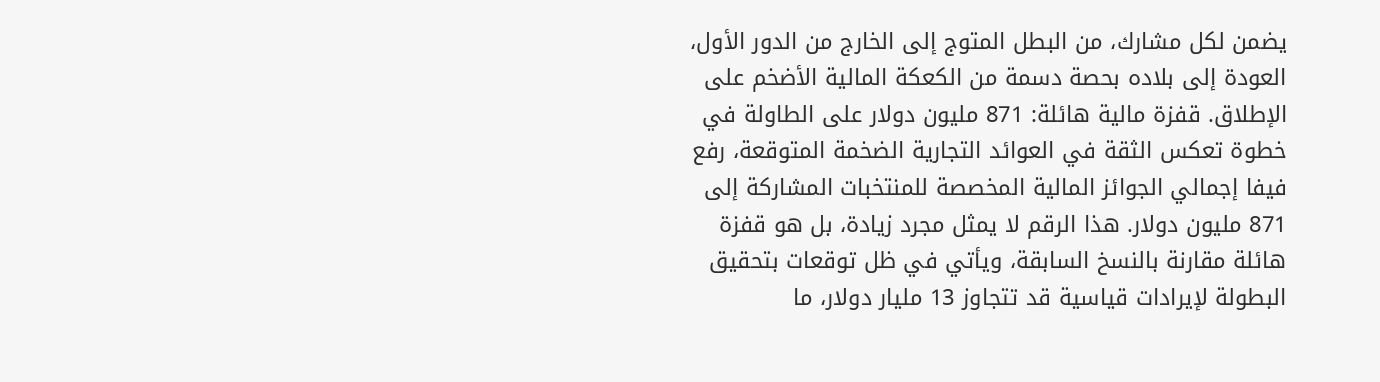يضمن لكل مشارك، من البطل المتوج إلى الخارج من الدور الأول، العودة إلى بلاده بحصة دسمة من الكعكة المالية الأضخم على الإطلاق. قفزة مالية هائلة: 871 مليون دولار على الطاولة في خطوة تعكس الثقة في العوائد التجارية الضخمة المتوقعة، رفع فيفا إجمالي الجوائز المالية المخصصة للمنتخبات المشاركة إلى 871 مليون دولار. هذا الرقم لا يمثل مجرد زيادة، بل هو قفزة هائلة مقارنة بالنسخ السابقة، ويأتي في ظل توقعات بتحقيق البطولة لإيرادات قياسية قد تتجاوز 13 مليار دولار، ما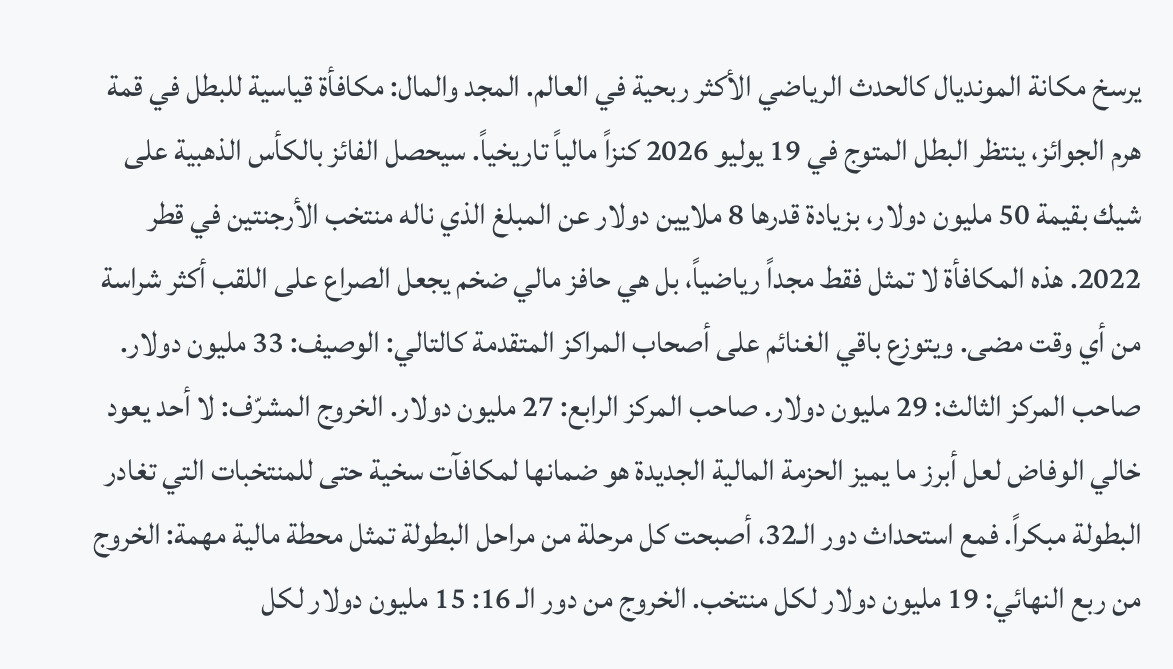يرسخ مكانة المونديال كالحدث الرياضي الأكثر ربحية في العالم. المجد والمال: مكافأة قياسية للبطل في قمة هرم الجوائز، ينتظر البطل المتوج في 19 يوليو 2026 كنزاً مالياً تاريخياً. سيحصل الفائز بالكأس الذهبية على شيك بقيمة 50 مليون دولار، بزيادة قدرها 8 ملايين دولار عن المبلغ الذي ناله منتخب الأرجنتين في قطر 2022. هذه المكافأة لا تمثل فقط مجداً رياضياً، بل هي حافز مالي ضخم يجعل الصراع على اللقب أكثر شراسة من أي وقت مضى. ويتوزع باقي الغنائم على أصحاب المراكز المتقدمة كالتالي: الوصيف: 33 مليون دولار. صاحب المركز الثالث: 29 مليون دولار. صاحب المركز الرابع: 27 مليون دولار. الخروج المشرّف: لا أحد يعود خالي الوفاض لعل أبرز ما يميز الحزمة المالية الجديدة هو ضمانها لمكافآت سخية حتى للمنتخبات التي تغادر البطولة مبكراً. فمع استحداث دور الـ32، أصبحت كل مرحلة من مراحل البطولة تمثل محطة مالية مهمة: الخروج من ربع النهائي: 19 مليون دولار لكل منتخب. الخروج من دور الـ 16: 15 مليون دولار لكل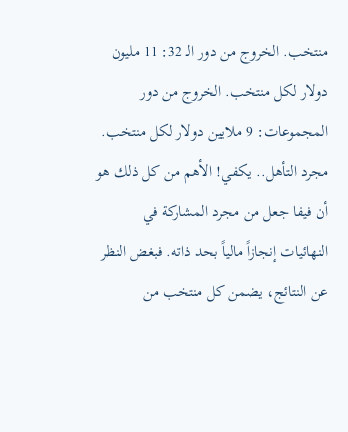منتخب. الخروج من دور الـ 32: 11 مليون دولار لكل منتخب. الخروج من دور المجموعات: 9 ملايين دولار لكل منتخب. مجرد التأهل.. يكفي! الأهم من كل ذلك هو أن فيفا جعل من مجرد المشاركة في النهائيات إنجازاً مالياً بحد ذاته. فبغض النظر عن النتائج، يضمن كل منتخب من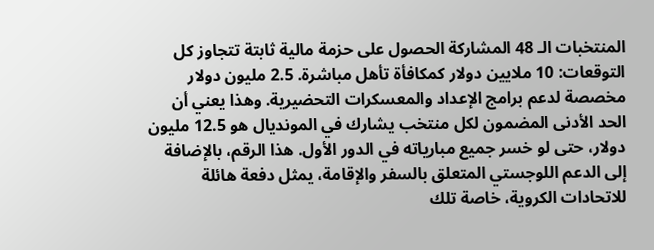المنتخبات الـ 48 المشاركة الحصول على حزمة مالية ثابتة تتجاوز كل التوقعات: 10 ملايين دولار كمكافأة تأهل مباشرة. 2.5 مليون دولار مخصصة لدعم برامج الإعداد والمعسكرات التحضيرية. وهذا يعني أن الحد الأدنى المضمون لكل منتخب يشارك في المونديال هو 12.5 مليون دولار، حتى لو خسر جميع مبارياته في الدور الأول. هذا الرقم، بالإضافة إلى الدعم اللوجستي المتعلق بالسفر والإقامة، يمثل دفعة هائلة للاتحادات الكروية، خاصة تلك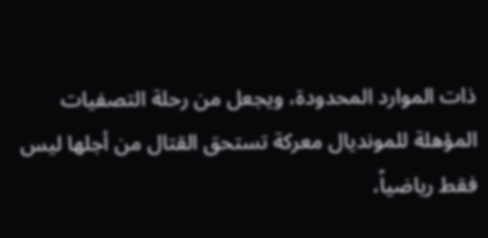ذات الموارد المحدودة، ويجعل من رحلة التصفيات المؤهلة للمونديال معركة تستحق القتال من أجلها ليس فقط رياضياً،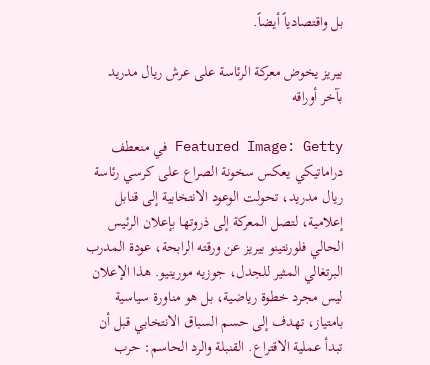بل واقتصادياً أيضاً.

بيريز يخوض معركة الرئاسة على عرش ريال مدريد بآخر أوراقه

Featured Image: Getty في منعطف دراماتيكي يعكس سخونة الصراع على كرسي رئاسة ريال مدريد، تحولت الوعود الانتخابية إلى قنابل إعلامية، لتصل المعركة إلى ذروتها بإعلان الرئيس الحالي فلورنتينو بيريز عن ورقته الرابحة، عودة المدرب البرتغالي المثير للجدل، جوزيه مورينيو. هذا الإعلان ليس مجرد خطوة رياضية، بل هو مناورة سياسية بامتياز، تهدف إلى حسم السباق الانتخابي قبل أن تبدأ عملية الاقتراع. القنبلة والرد الحاسم: حرب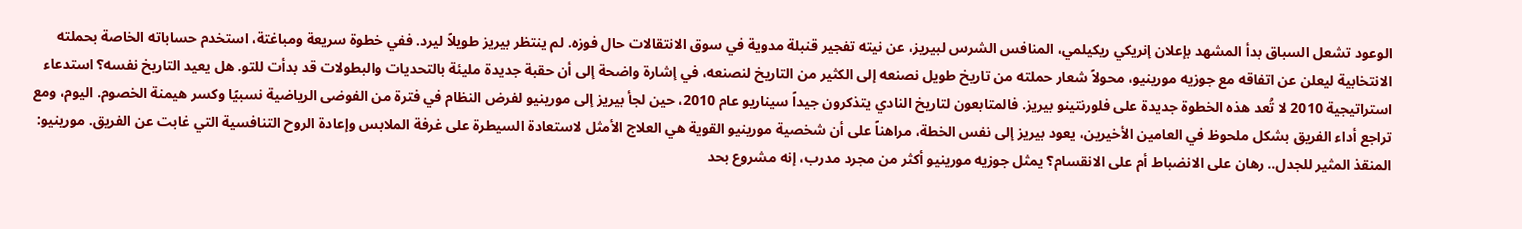الوعود تشعل السباق بدأ المشهد بإعلان إنريكي ريكيلمي، المنافس الشرس لبيريز، عن نيته تفجير قنبلة مدوية في سوق الانتقالات حال فوزه. لم ينتظر بيريز طويلاً ليرد. ففي خطوة سريعة ومباغتة، استخدم حساباته الخاصة بحملته الانتخابية ليعلن عن اتفاقه مع جوزيه مورينيو، محولاً شعار حملته من تاريخ طويل نصنعه إلى الكثير من التاريخ لنصنعه، في إشارة واضحة إلى أن حقبة جديدة مليئة بالتحديات والبطولات قد بدأت للتو. هل يعيد التاريخ نفسه؟ استدعاء استراتيجية 2010 لا تُعد هذه الخطوة جديدة على فلورنتينو بيريز. فالمتابعون لتاريخ النادي يتذكرون جيداً سيناريو عام 2010، حين لجأ بيريز إلى مورينيو لفرض النظام في فترة من الفوضى الرياضية نسبيًا وكسر هيمنة الخصوم. اليوم، ومع تراجع أداء الفريق بشكل ملحوظ في العامين الأخيرين، يعود بيريز إلى نفس الخطة، مراهناً على أن شخصية مورينيو القوية هي العلاج الأمثل لاستعادة السيطرة على غرفة الملابس وإعادة الروح التنافسية التي غابت عن الفريق. مورينيو: المنقذ المثير للجدل.. رهان على الانضباط أم على الانقسام؟ يمثل جوزيه مورينيو أكثر من مجرد مدرب، إنه مشروع بحد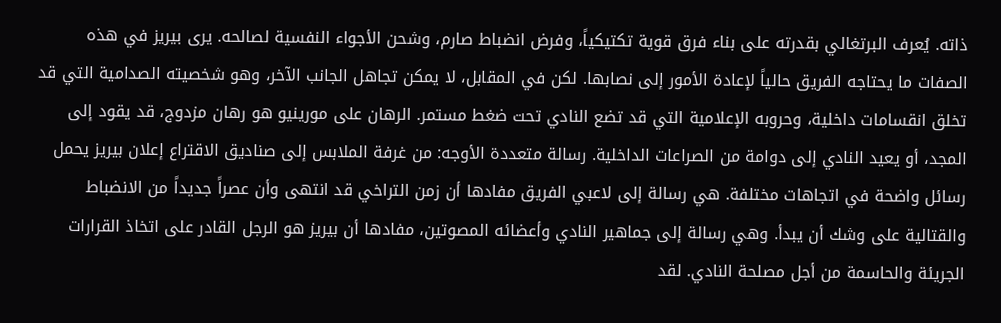ذاته. يُعرف البرتغالي بقدرته على بناء فرق قوية تكتيكياً، وفرض انضباط صارم، وشحن الأجواء النفسية لصالحه. يرى بيريز في هذه الصفات ما يحتاجه الفريق حالياً لإعادة الأمور إلى نصابها. لكن في المقابل، لا يمكن تجاهل الجانب الآخر، وهو شخصيته الصدامية التي قد تخلق انقسامات داخلية، وحروبه الإعلامية التي قد تضع النادي تحت ضغط مستمر. الرهان على مورينيو هو رهان مزدوج، قد يقود إلى المجد، أو يعيد النادي إلى دوامة من الصراعات الداخلية. رسالة متعددة الأوجه: من غرفة الملابس إلى صناديق الاقتراع إعلان بيريز يحمل رسائل واضحة في اتجاهات مختلفة. هي رسالة إلى لاعبي الفريق مفادها أن زمن التراخي قد انتهى وأن عصراً جديداً من الانضباط والقتالية على وشك أن يبدأ. وهي رسالة إلى جماهير النادي وأعضائه المصوتين، مفادها أن بيريز هو الرجل القادر على اتخاذ القرارات الجريئة والحاسمة من أجل مصلحة النادي. لقد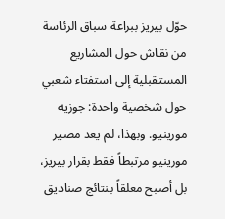حوّل بيريز ببراعة سباق الرئاسة من نقاش حول المشاريع المستقبلية إلى استفتاء شعبي حول شخصية واحدة: جوزيه مورينيو. وبهذا، لم يعد مصير مورينيو مرتبطاً فقط بقرار بيريز، بل أصبح معلقاً بنتائج صناديق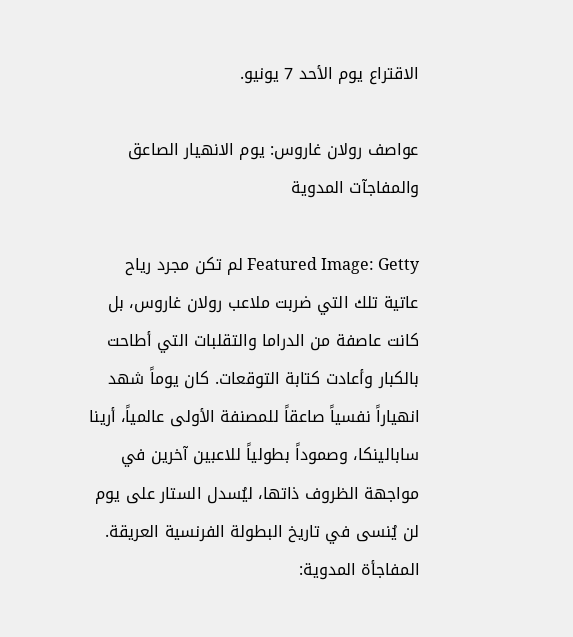الاقتراع يوم الأحد 7 يونيو.

عواصف رولان غاروس: يوم الانهيار الصاعق والمفاجآت المدوية

Featured Image: Getty لم تكن مجرد رياح عاتية تلك التي ضربت ملاعب رولان غاروس، بل كانت عاصفة من الدراما والتقلبات التي أطاحت بالكبار وأعادت كتابة التوقعات. كان يوماً شهد انهياراً نفسياً صاعقاً للمصنفة الأولى عالمياً، أرينا سابالينكا، وصموداً بطولياً للاعبين آخرين في مواجهة الظروف ذاتها، ليُسدل الستار على يوم لن يُنسى في تاريخ البطولة الفرنسية العريقة. المفاجأة المدوية: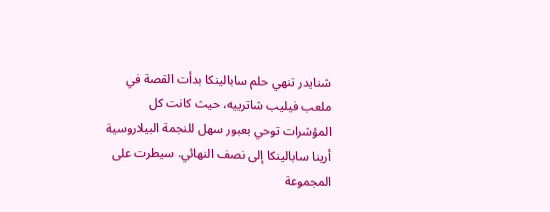شنايدر تنهي حلم سابالينكا بدأت القصة في ملعب فيليب شاترييه، حيث كانت كل المؤشرات توحي بعبور سهل للنجمة البيلاروسية أرينا سابالينكا إلى نصف النهائي. سيطرت على المجموعة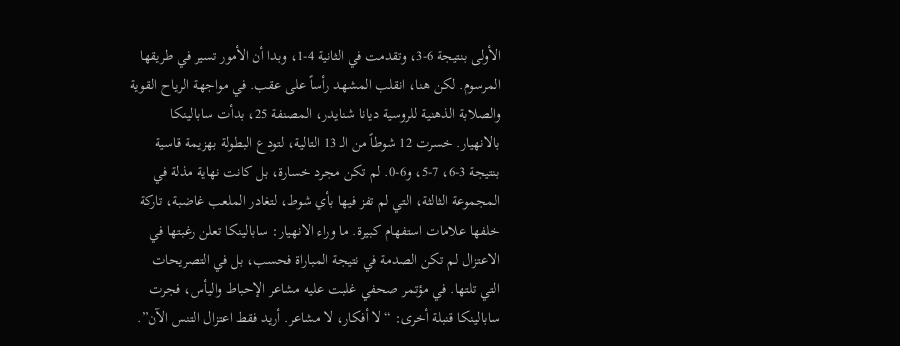الأولى بنتيجة 6-3، وتقدمت في الثانية 4-1، وبدا أن الأمور تسير في طريقها المرسوم. لكن هنا، انقلب المشهد رأساً على عقب. في مواجهة الرياح القوية والصلابة الذهنية للروسية ديانا شنايدر، المصنفة 25، بدأت سابالينكا بالانهيار. خسرت 12 شوطاً من الـ 13 التالية، لتودع البطولة بهزيمة قاسية بنتيجة 3-6، 7-5، و6-0. لم تكن مجرد خسارة، بل كانت نهاية مذلة في المجموعة الثالثة، التي لم تفز فيها بأي شوط، لتغادر الملعب غاضبة، تاركة خلفها علامات استفهام كبيرة. ما وراء الانهيار: سابالينكا تعلن رغبتها في الاعتزال لم تكن الصدمة في نتيجة المباراة فحسب، بل في التصريحات التي تلتها. في مؤتمر صحفي غلبت عليه مشاعر الإحباط واليأس، فجرت سابالينكا قنبلة أخرى: “لا أفكار، لا مشاعر. أريد فقط اعتزال التنس الآن”.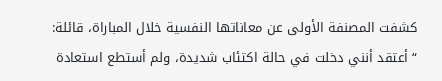كشفت المصنفة الأولى عن معاناتها النفسية خلال المباراة، قائلة: “أعتقد أنني دخلت في حالة اكتئاب شديدة، ولم أستطع استعادة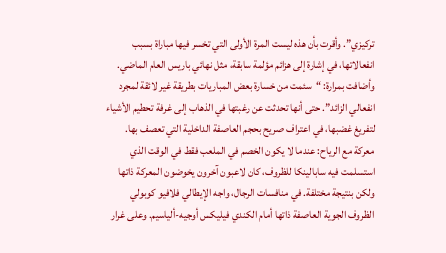تركيزي”. وأقرت بأن هذه ليست المرة الأولى التي تخسر فيها مباراة بسبب انفعالاتها، في إشارة إلى هزائم مؤلمة سابقة، مثل نهائي باريس العام الماضي. وأضافت بمرارة: “سئمت من خسارة بعض المباريات بطريقة غير لائقة لمجرد انفعالي الزائد”. حتى أنها تحدثت عن رغبتها في الذهاب إلى غرفة تحطيم الأشياء لتفريغ غضبها، في اعتراف صريح بحجم العاصفة الداخلية التي تعصف بها. معركة مع الرياح: عندما لا يكون الخصم في الملعب فقط في الوقت الذي استسلمت فيه سابالينكا للظروف، كان لاعبون آخرون يخوضون المعركة ذاتها ولكن بنتيجة مختلفة. في منافسات الرجال، واجه الإيطالي فلافيو كوبولي الظروف الجوية العاصفة ذاتها أمام الكندي فيليكس أوجيه-ألياسيم. وعلى غرار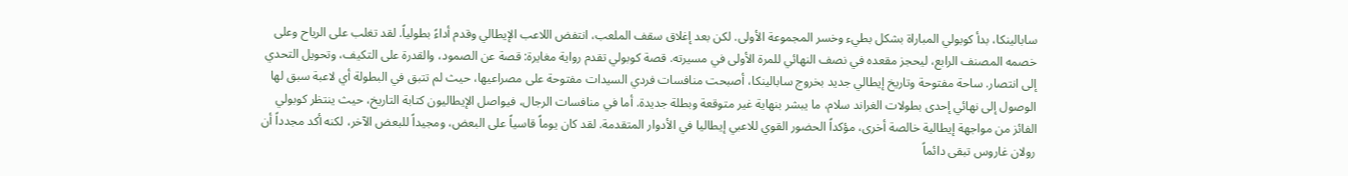سابالينكا، بدأ كوبولي المباراة بشكل بطيء وخسر المجموعة الأولى. لكن بعد إغلاق سقف الملعب، انتفض اللاعب الإيطالي وقدم أداءً بطولياً. لقد تغلب على الرياح وعلى خصمه المصنف الرابع، ليحجز مقعده في نصف النهائي للمرة الأولى في مسيرته. قصة كوبولي تقدم رواية مغايرة: قصة عن الصمود، والقدرة على التكيف، وتحويل التحدي إلى انتصار. ساحة مفتوحة وتاريخ إيطالي جديد بخروج سابالينكا، أصبحت منافسات فردي السيدات مفتوحة على مصراعيها، حيث لم تتبق في البطولة أي لاعبة سبق لها الوصول إلى نهائي إحدى بطولات الغراند سلام، ما يبشر بنهاية غير متوقعة وبطلة جديدة. أما في منافسات الرجال، فيواصل الإيطاليون كتابة التاريخ، حيث ينتظر كوبولي الفائز من مواجهة إيطالية خالصة أخرى، مؤكداً الحضور القوي للاعبي إيطاليا في الأدوار المتقدمة. لقد كان يوماً قاسياً على البعض، ومجيداً للبعض الآخر، لكنه أكد مجدداً أن رولان غاروس تبقى دائماً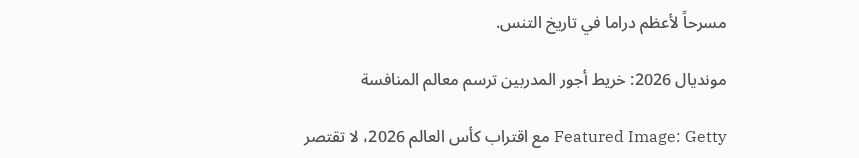مسرحاً لأعظم دراما في تاريخ التنس.

مونديال 2026: خريط أجور المدربين ترسم معالم المنافسة

Featured Image: Getty مع اقتراب كأس العالم 2026، لا تقتصر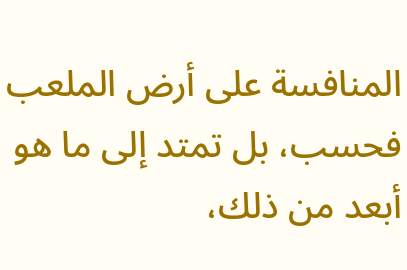المنافسة على أرض الملعب فحسب، بل تمتد إلى ما هو أبعد من ذلك،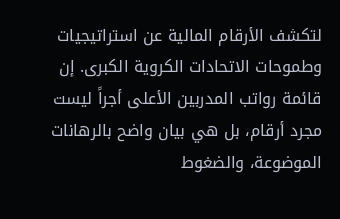لتكشف الأرقام المالية عن استراتيجيات وطموحات الاتحادات الكروية الكبرى. إن قائمة رواتب المدربين الأعلى أجراً ليست مجرد أرقام، بل هي بيان واضح بالرهانات الموضوعة، والضغوط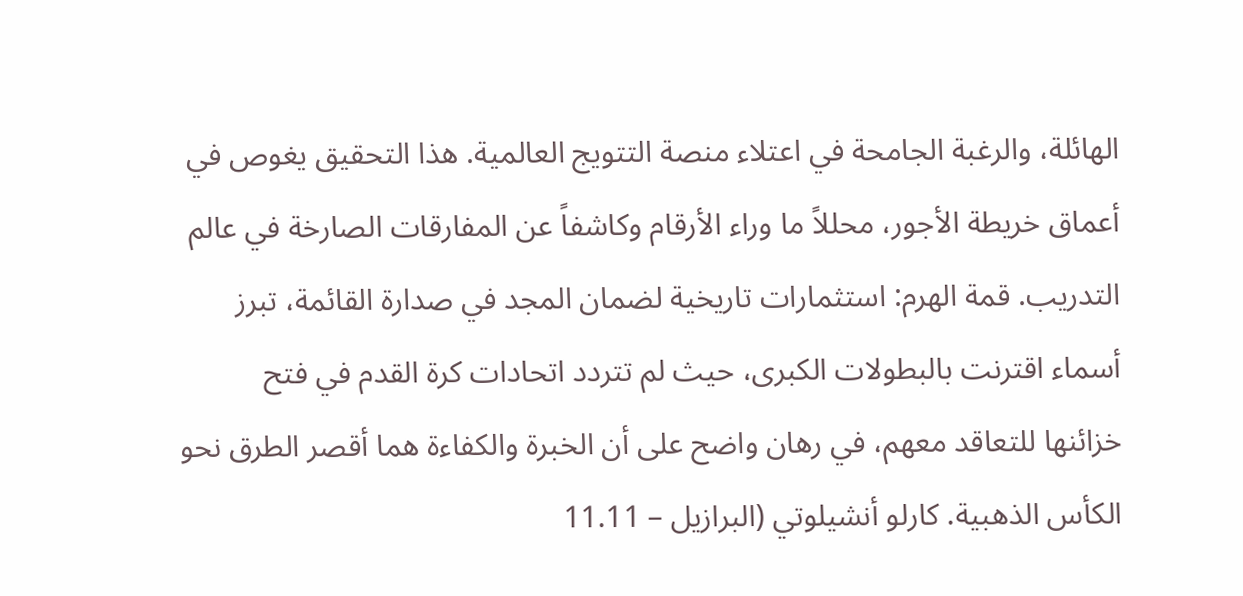الهائلة، والرغبة الجامحة في اعتلاء منصة التتويج العالمية. هذا التحقيق يغوص في أعماق خريطة الأجور، محللاً ما وراء الأرقام وكاشفاً عن المفارقات الصارخة في عالم التدريب. قمة الهرم: استثمارات تاريخية لضمان المجد في صدارة القائمة، تبرز أسماء اقترنت بالبطولات الكبرى، حيث لم تتردد اتحادات كرة القدم في فتح خزائنها للتعاقد معهم، في رهان واضح على أن الخبرة والكفاءة هما أقصر الطرق نحو الكأس الذهبية. كارلو أنشيلوتي (البرازيل – 11.11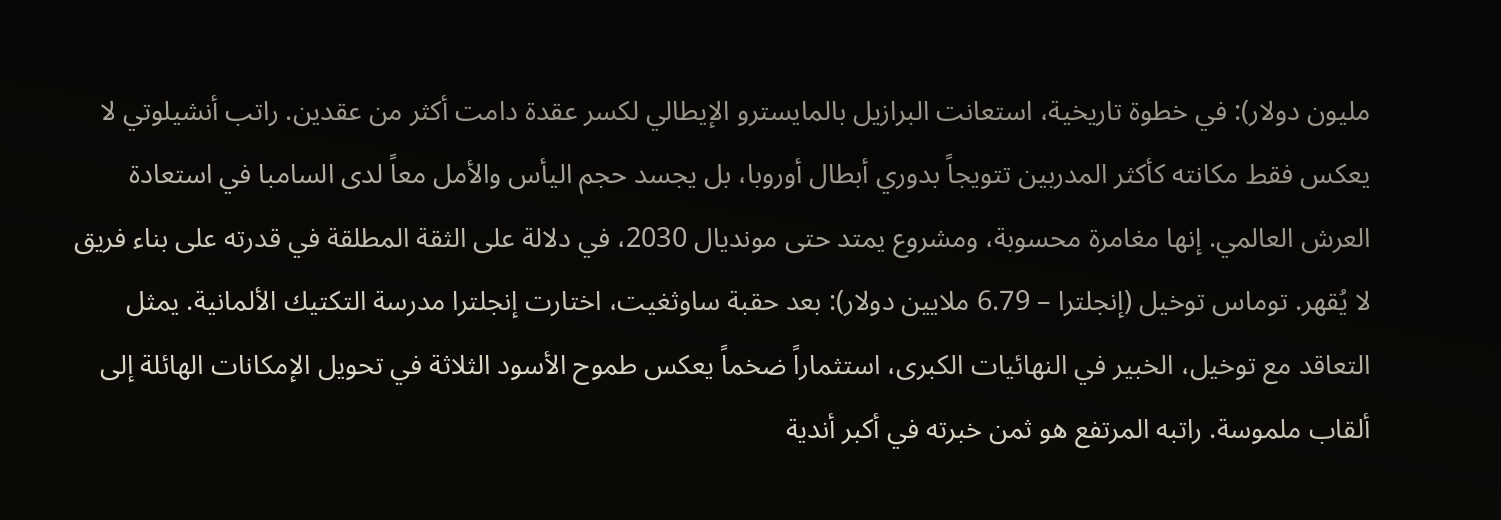مليون دولار): في خطوة تاريخية، استعانت البرازيل بالمايسترو الإيطالي لكسر عقدة دامت أكثر من عقدين. راتب أنشيلوتي لا يعكس فقط مكانته كأكثر المدربين تتويجاً بدوري أبطال أوروبا، بل يجسد حجم اليأس والأمل معاً لدى السامبا في استعادة العرش العالمي. إنها مغامرة محسوبة، ومشروع يمتد حتى مونديال 2030، في دلالة على الثقة المطلقة في قدرته على بناء فريق لا يُقهر. توماس توخيل (إنجلترا – 6.79 ملايين دولار): بعد حقبة ساوثغيت، اختارت إنجلترا مدرسة التكتيك الألمانية. يمثل التعاقد مع توخيل، الخبير في النهائيات الكبرى، استثماراً ضخماً يعكس طموح الأسود الثلاثة في تحويل الإمكانات الهائلة إلى ألقاب ملموسة. راتبه المرتفع هو ثمن خبرته في أكبر أندية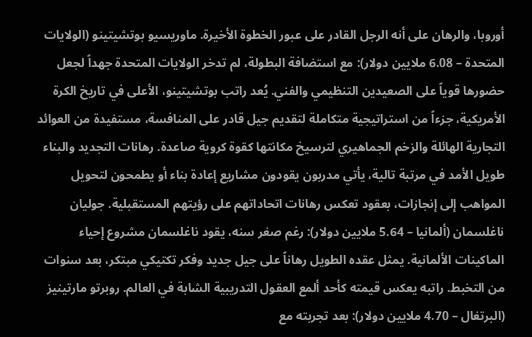أوروبا، والرهان على أنه الرجل القادر على عبور الخطوة الأخيرة. ماوريسيو بوتشيتينو (الولايات المتحدة – 6.08 ملايين دولار): مع استضافة البطولة، لم تدخر الولايات المتحدة جهداً لجعل حضورها قوياً على الصعيدين التنظيمي والفني. يُعد راتب بوتشيتينو، الأعلى في تاريخ الكرة الأمريكية، جزءاً من استراتيجية متكاملة لتقديم جيل قادر على المنافسة، مستفيدة من العوائد التجارية الهائلة والزخم الجماهيري لترسيخ مكانتها كقوة كروية صاعدة. رهانات التجديد والبناء طويل الأمد في مرتبة تالية، يأتي مدربون يقودون مشاريع إعادة بناء أو يطمحون لتحويل المواهب إلى إنجازات، بعقود تعكس رهانات اتحاداتهم على رؤيتهم المستقبلية. جوليان ناغلسمان (ألمانيا – 5.64 ملايين دولار): رغم صغر سنه، يقود ناغلسمان مشروع إحياء الماكينات الألمانية. يمثل عقده الطويل رهاناً على جيل جديد وفكر تكتيكي مبتكر، بعد سنوات من التخبط. راتبه يعكس قيمته كأحد ألمع العقول التدريبية الشابة في العالم. روبرتو مارتينيز (البرتغال – 4.70 ملايين دولار): بعد تجربته مع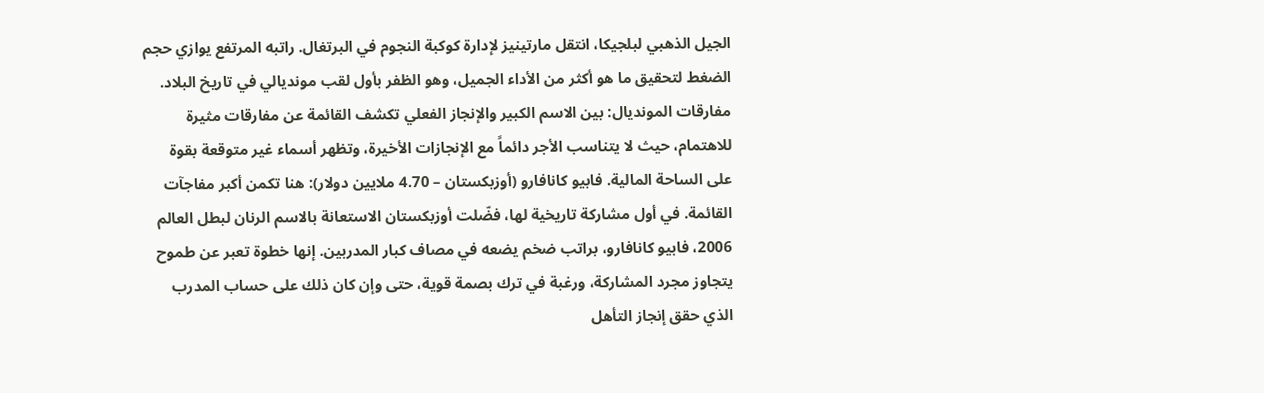الجيل الذهبي لبلجيكا، انتقل مارتينيز لإدارة كوكبة النجوم في البرتغال. راتبه المرتفع يوازي حجم الضغط لتحقيق ما هو أكثر من الأداء الجميل، وهو الظفر بأول لقب مونديالي في تاريخ البلاد. مفارقات المونديال: بين الاسم الكبير والإنجاز الفعلي تكشف القائمة عن مفارقات مثيرة للاهتمام، حيث لا يتناسب الأجر دائماً مع الإنجازات الأخيرة، وتظهر أسماء غير متوقعة بقوة على الساحة المالية. فابيو كانافارو (أوزبكستان – 4.70 ملايين دولار): هنا تكمن أكبر مفاجآت القائمة. في أول مشاركة تاريخية لها، فضّلت أوزبكستان الاستعانة بالاسم الرنان لبطل العالم 2006، فابيو كانافارو، براتب ضخم يضعه في مصاف كبار المدربين. إنها خطوة تعبر عن طموح يتجاوز مجرد المشاركة، ورغبة في ترك بصمة قوية، حتى وإن كان ذلك على حساب المدرب الذي حقق إنجاز التأهل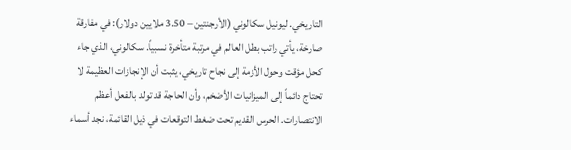التاريخي. ليونيل سكالوني (الأرجنتين – 3.50 ملايين دولار): في مفارقة صارخة، يأتي راتب بطل العالم في مرتبة متأخرة نسبياً. سكالوني، الذي جاء كحل مؤقت وحول الأزمة إلى نجاح تاريخي، يثبت أن الإنجازات العظيمة لا تحتاج دائماً إلى الميزانيات الأضخم، وأن الحاجة قد تولد بالفعل أعظم الانتصارات. الحرس القديم تحت ضغط التوقعات في ذيل القائمة، نجد أسماء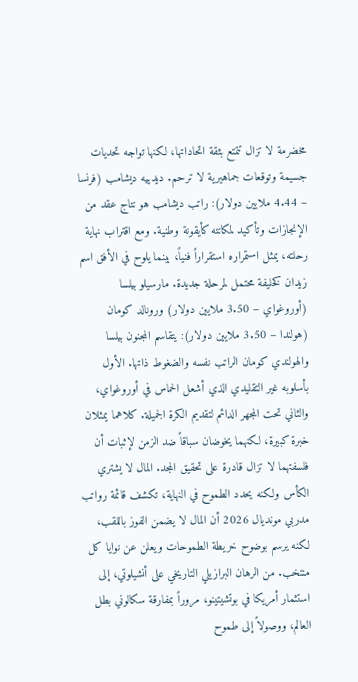مخضرمة لا تزال تتمتع بثقة اتحاداتها، لكنها تواجه تحديات جسيمة وتوقعات جماهيرية لا ترحم. ديدييه ديشامب (فرنسا – 4.44 ملايين دولار): راتب ديشامب هو نتاج عقد من الإنجازات وتأكيد لمكانته كأيقونة وطنية. ومع اقتراب نهاية رحلته، يمثل استمراره استقراراً فنياً، بينما يلوح في الأفق اسم زيدان كخليفة محتمل لمرحلة جديدة. مارسيلو بيلسا (أوروغواي – 3.50 ملايين دولار) ورونالد كومان (هولندا – 3.50 ملايين دولار): يتقاسم المجنون بيلسا والهولندي كومان الراتب نفسه والضغوط ذاتها. الأول بأسلوبه غير التقليدي الذي أشعل الحماس في أوروغواي، والثاني تحت المجهر الدائم لتقديم الكرة الجميلة. كلاهما يمثلان خبرة كبيرة، لكنهما يخوضان سباقاً ضد الزمن لإثبات أن فلسفتهما لا تزال قادرة على تحقيق المجد. المال لا يشتري الكأس ولكنه يحدد الطموح في النهاية، تكشف قائمة رواتب مدربي مونديال 2026 أن المال لا يضمن الفوز باللقب، لكنه يرسم بوضوح خريطة الطموحات ويعلن عن نوايا كل منتخب. من الرهان البرازيلي التاريخي على أنشيلوتي، إلى استثمار أمريكا في بوتشيتينو، مروراً بمفارقة سكالوني بطل العالم، ووصولاً إلى طموح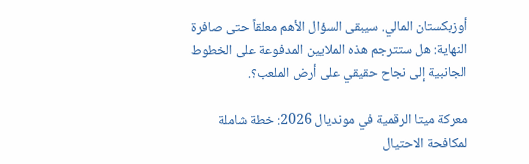أوزبكستان المالي. سيبقى السؤال الأهم معلقاً حتى صافرة النهاية: هل ستترجم هذه الملايين المدفوعة على الخطوط الجانبية إلى نجاح حقيقي على أرض الملعب؟.

معركة ميتا الرقمية في مونديال 2026: خطة شاملة لمكافحة الاحتيال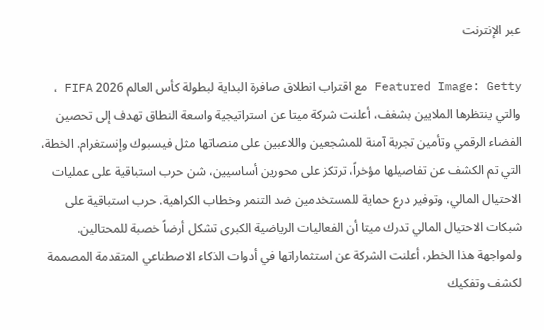عبر الإنترنت

Featured Image: Getty مع اقتراب انطلاق صافرة البداية لبطولة كأس العالم 2026 FIFA ، والتي ينتظرها الملايين بشغف، أعلنت شركة ميتا عن استراتيجية واسعة النطاق تهدف إلى تحصين الفضاء الرقمي وتأمين تجربة آمنة للمشجعين واللاعبين على منصاتها مثل فيسبوك وإنستغرام. الخطة، التي تم الكشف عن تفاصيلها مؤخراً، ترتكز على محورين أساسيين، شن حرب استباقية على عمليات الاحتيال المالي، وتوفير درع حماية للمستخدمين ضد التنمر وخطاب الكراهية. حرب استباقية على شبكات الاحتيال المالي تدرك ميتا أن الفعاليات الرياضية الكبرى تشكل أرضاً خصبة للمحتالين. ولمواجهة هذا الخطر، أعلنت الشركة عن استثماراتها في أدوات الذكاء الاصطناعي المتقدمة المصممة لكشف وتفكيك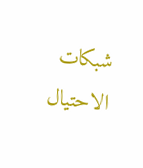شبكات الاحتيال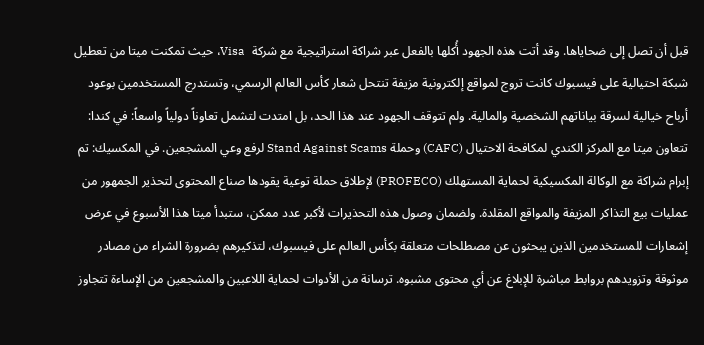قبل أن تصل إلى ضحاياها. وقد أتت هذه الجهود أُكلها بالفعل عبر شراكة استراتيجية مع شركة  Visa، حيث تمكنت ميتا من تعطيل شبكة احتيالية على فيسبوك كانت تروج لمواقع إلكترونية مزيفة تنتحل شعار كأس العالم الرسمي، وتستدرج المستخدمين بوعود أرباح خيالية لسرقة بياناتهم الشخصية والمالية. ولم تتوقف الجهود عند هذا الحد، بل امتدت لتشمل تعاوناً دولياً واسعاً: في كندا: تتعاون ميتا مع المركز الكندي لمكافحة الاحتيال (CAFC) وحملة Stand Against Scams لرفع وعي المشجعين. في المكسيك: تم إبرام شراكة مع الوكالة المكسيكية لحماية المستهلك (PROFECO) لإطلاق حملة توعية يقودها صناع المحتوى لتحذير الجمهور من عمليات بيع التذاكر المزيفة والمواقع المقلدة. ولضمان وصول هذه التحذيرات لأكبر عدد ممكن، ستبدأ ميتا هذا الأسبوع في عرض إشعارات للمستخدمين الذين يبحثون عن مصطلحات متعلقة بكأس العالم على فيسبوك، لتذكيرهم بضرورة الشراء من مصادر موثوقة وتزويدهم بروابط مباشرة للإبلاغ عن أي محتوى مشبوه. ترسانة من الأدوات لحماية اللاعبين والمشجعين من الإساءة تتجاوز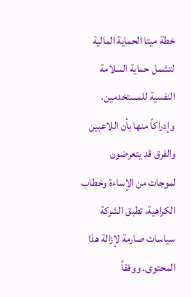خطة ميتا الحماية المالية لتشمل حماية السلامة النفسية للمستخدمين. وإدراكاً منها بأن اللاعبين والفرق قد يتعرضون لموجات من الإساءة وخطاب الكراهية، تطبق الشركة سياسات صارمة لإزالة هذا المحتوى. ووفقاً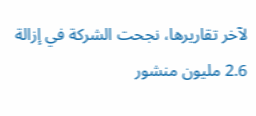لآخر تقاريرها، نجحت الشركة في إزالة 2.6 مليون منشور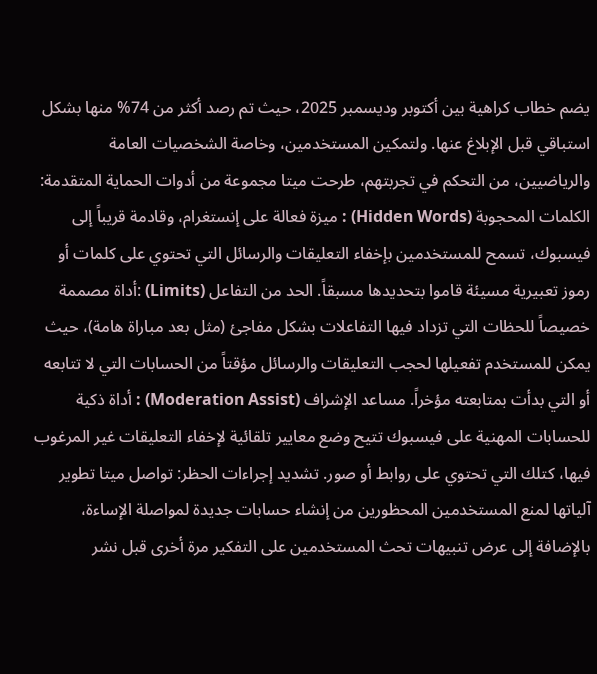يضم خطاب كراهية بين أكتوبر وديسمبر 2025، حيث تم رصد أكثر من 74% منها بشكل استباقي قبل الإبلاغ عنها. ولتمكين المستخدمين، وخاصة الشخصيات العامة والرياضيين، من التحكم في تجربتهم، طرحت ميتا مجموعة من أدوات الحماية المتقدمة: الكلمات المحجوبة (Hidden Words) : ميزة فعالة على إنستغرام، وقادمة قريباً إلى فيسبوك، تسمح للمستخدمين بإخفاء التعليقات والرسائل التي تحتوي على كلمات أو رموز تعبيرية مسيئة قاموا بتحديدها مسبقاً. الحد من التفاعل (Limits) :أداة مصممة خصيصاً للحظات التي تزداد فيها التفاعلات بشكل مفاجئ (مثل بعد مباراة هامة)، حيث يمكن للمستخدم تفعيلها لحجب التعليقات والرسائل مؤقتاً من الحسابات التي لا تتابعه أو التي بدأت بمتابعته مؤخراً. مساعد الإشراف (Moderation Assist) : أداة ذكية للحسابات المهنية على فيسبوك تتيح وضع معايير تلقائية لإخفاء التعليقات غير المرغوب فيها، كتلك التي تحتوي على روابط أو صور. تشديد إجراءات الحظر: تواصل ميتا تطوير آلياتها لمنع المستخدمين المحظورين من إنشاء حسابات جديدة لمواصلة الإساءة، بالإضافة إلى عرض تنبيهات تحث المستخدمين على التفكير مرة أخرى قبل نشر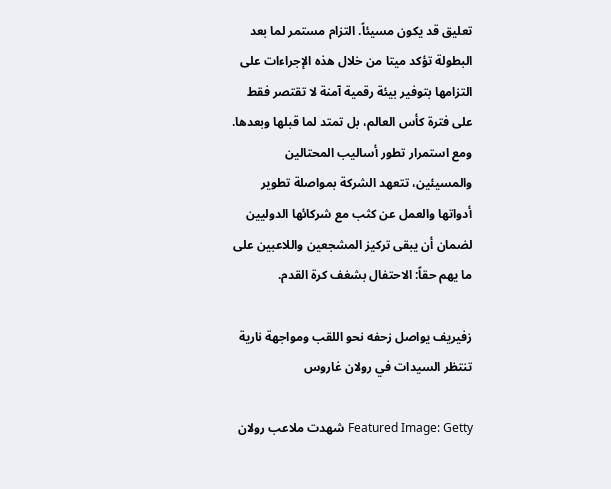تعليق قد يكون مسيئاً. التزام مستمر لما بعد البطولة تؤكد ميتا من خلال هذه الإجراءات على التزامها بتوفير بيئة رقمية آمنة لا تقتصر فقط على فترة كأس العالم، بل تمتد لما قبلها وبعدها. ومع استمرار تطور أساليب المحتالين والمسيئين، تتعهد الشركة بمواصلة تطوير أدواتها والعمل عن كثب مع شركائها الدوليين لضمان أن يبقى تركيز المشجعين واللاعبين على ما يهم حقاً: الاحتفال بشغف كرة القدم.

زفيريف يواصل زحفه نحو اللقب ومواجهة نارية تنتظر السيدات في رولان غاروس

Featured Image: Getty شهدت ملاعب رولان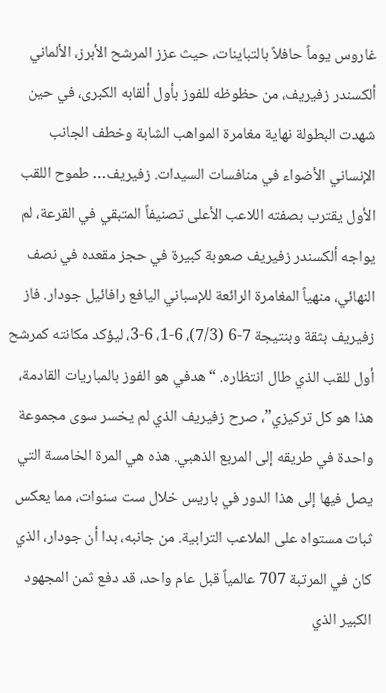غاروس يوماً حافلاً بالتباينات، حيث عزز المرشح الأبرز، الألماني ألكسندر زفيريف، من حظوظه للفوز بأول ألقابه الكبرى، في حين شهدت البطولة نهاية مغامرة المواهب الشابة وخطف الجانب الإنساني الأضواء في منافسات السيدات. زفيريف… طموح اللقب الأول يقترب بصفته اللاعب الأعلى تصنيفاً المتبقي في القرعة، لم يواجه ألكسندر زفيريف صعوبة كبيرة في حجز مقعده في نصف النهائي، منهياً المغامرة الرائعة للإسباني اليافع رافائيل جودار. فاز زفيريف بثقة وبنتيجة 7-6 (7/3)، 6-1، 6-3، ليؤكد مكانته كمرشح أول للقب الذي طال انتظاره. “هدفي هو الفوز بالمباريات القادمة، هذا هو كل تركيزي”، صرح زفيريف الذي لم يخسر سوى مجموعة واحدة في طريقه إلى المربع الذهبي. هذه هي المرة الخامسة التي يصل فيها إلى هذا الدور في باريس خلال ست سنوات، مما يعكس ثبات مستواه على الملاعب الترابية. من جانبه، بدا أن جودار، الذي كان في المرتبة 707 عالمياً قبل عام واحد، قد دفع ثمن المجهود الكبير الذي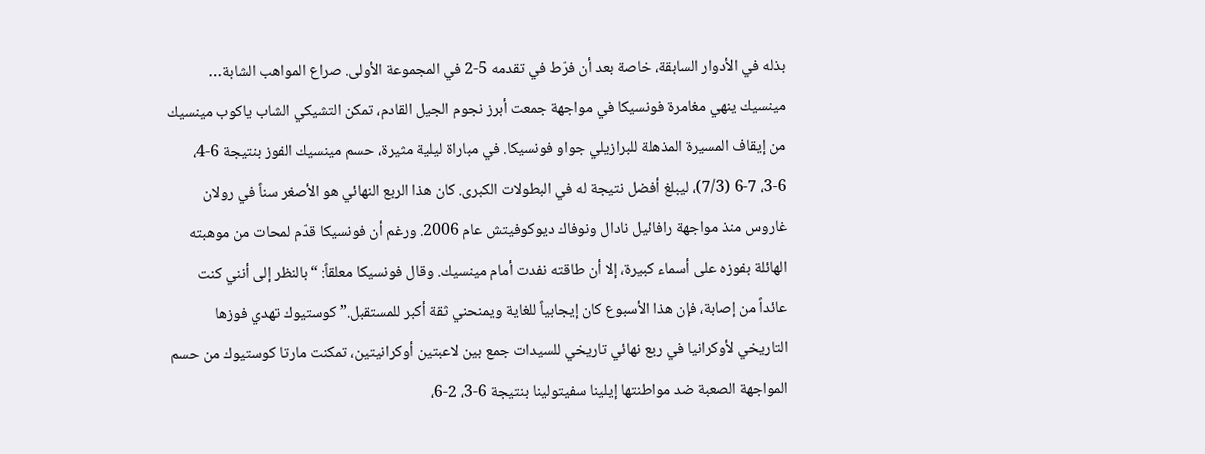بذله في الأدوار السابقة، خاصة بعد أن فرّط في تقدمه 5-2 في المجموعة الأولى. صراع المواهب الشابة… مينسيك ينهي مغامرة فونسيكا في مواجهة جمعت أبرز نجوم الجيل القادم، تمكن التشيكي الشاب ياكوب مينسيك من إيقاف المسيرة المذهلة للبرازيلي جواو فونسيكا. في مباراة ليلية مثيرة، حسم مينسيك الفوز بنتيجة 6-4، 6-3، 7-6 (7/3)، ليبلغ أفضل نتيجة له في البطولات الكبرى. كان هذا الربع النهائي هو الأصغر سناً في رولان غاروس منذ مواجهة رافائيل نادال ونوفاك ديوكوفيتش عام 2006. ورغم أن فونسيكا قدّم لمحات من موهبته الهائلة بفوزه على أسماء كبيرة، إلا أن طاقته نفدت أمام مينسيك. وقال فونسيكا معلقاً: “بالنظر إلى أنني كنت عائداً من إصابة، فإن هذا الأسبوع كان إيجابياً للغاية ويمنحني ثقة أكبر للمستقبل.” كوستيوك تهدي فوزها التاريخي لأوكرانيا في ربع نهائي تاريخي للسيدات جمع بين لاعبتين أوكرانيتين، تمكنت مارتا كوستيوك من حسم المواجهة الصعبة ضد مواطنتها إيلينا سفيتولينا بنتيجة 6-3، 2-6،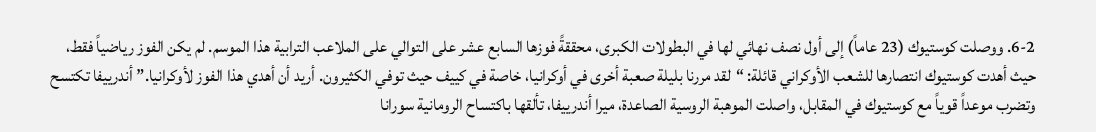6-2. ووصلت كوستيوك (23 عاماً) إلى أول نصف نهائي لها في البطولات الكبرى، محققةً فوزها السابع عشر على التوالي على الملاعب الترابية هذا الموسم. لم يكن الفوز رياضياً فقط، حيث أهدت كوستيوك انتصارها للشعب الأوكراني قائلة: “لقد مررنا بليلة صعبة أخرى في أوكرانيا، خاصة في كييف حيث توفي الكثيرون. أريد أن أهدي هذا الفوز لأوكرانيا.” أندرييفا تكتسح وتضرب موعداً قوياً مع كوستيوك في المقابل، واصلت الموهبة الروسية الصاعدة، ميرا أندرييفا، تألقها باكتساح الرومانية سورانا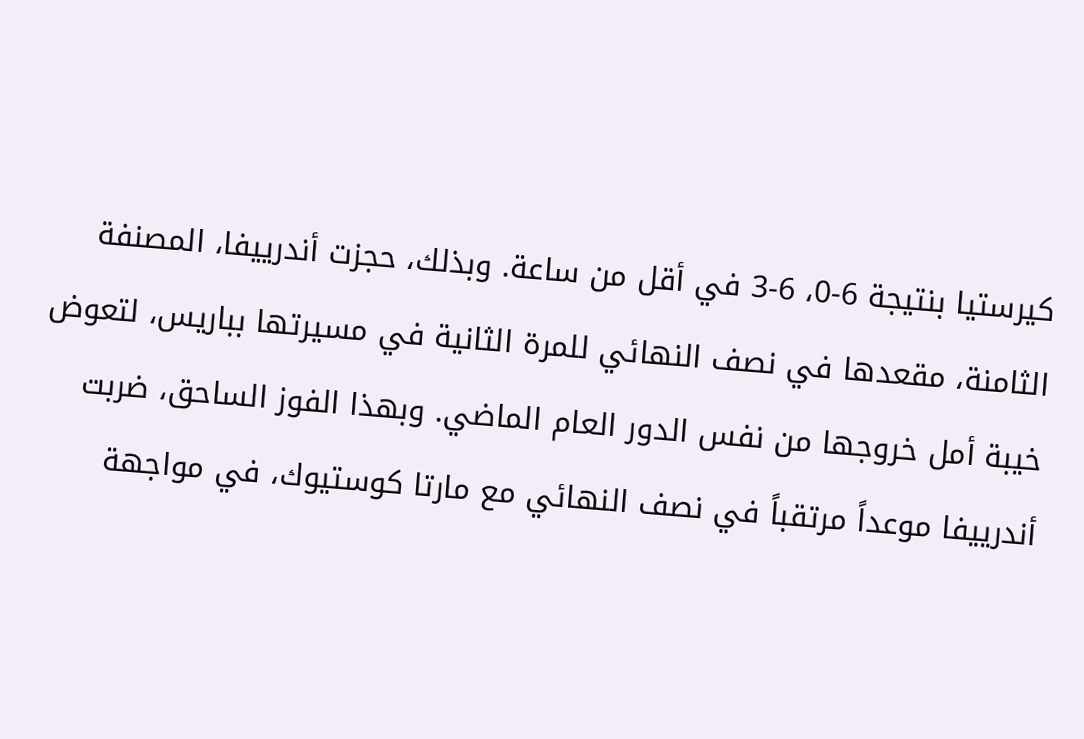كيرستيا بنتيجة 6-0، 6-3 في أقل من ساعة. وبذلك، حجزت أندرييفا، المصنفة الثامنة، مقعدها في نصف النهائي للمرة الثانية في مسيرتها بباريس، لتعوض خيبة أمل خروجها من نفس الدور العام الماضي. وبهذا الفوز الساحق، ضربت أندرييفا موعداً مرتقباً في نصف النهائي مع مارتا كوستيوك، في مواجهة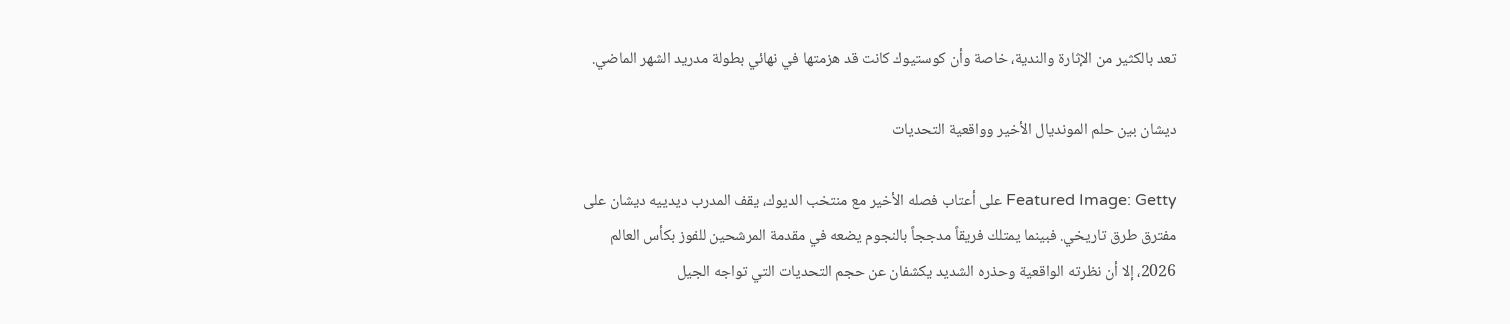تعد بالكثير من الإثارة والندية، خاصة وأن كوستيوك كانت قد هزمتها في نهائي بطولة مدريد الشهر الماضي.

ديشان بين حلم المونديال الأخير وواقعية التحديات

Featured Image: Getty على أعتاب فصله الأخير مع منتخب الديوك، يقف المدرب ديدييه ديشان على مفترق طرق تاريخي. فبينما يمتلك فريقاً مدججاً بالنجوم يضعه في مقدمة المرشحين للفوز بكأس العالم 2026، إلا أن نظرته الواقعية وحذره الشديد يكشفان عن حجم التحديات التي تواجه الجيل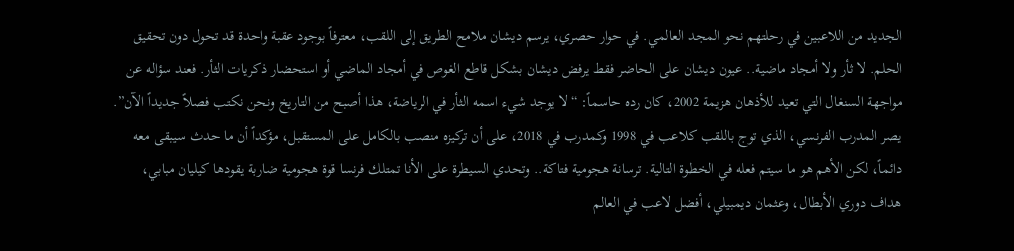الجديد من اللاعبين في رحلتهم نحو المجد العالمي. في حوار حصري، يرسم ديشان ملامح الطريق إلى اللقب، معترفاً بوجود عقبة واحدة قد تحول دون تحقيق الحلم. لا ثأر ولا أمجاد ماضية.. عيون ديشان على الحاضر فقط يرفض ديشان بشكل قاطع الغوص في أمجاد الماضي أو استحضار ذكريات الثأر. فعند سؤاله عن مواجهة السنغال التي تعيد للأذهان هزيمة 2002، كان رده حاسماً: “لا يوجد شيء اسمه الثأر في الرياضة، هذا أصبح من التاريخ ونحن نكتب فصلاً جديداً الآن”. يصر المدرب الفرنسي، الذي توج باللقب كلاعب في 1998 وكمدرب في 2018، على أن تركيزه منصب بالكامل على المستقبل، مؤكداً أن ما حدث سيبقى معه دائماً، لكن الأهم هو ما سيتم فعله في الخطوة التالية. ترسانة هجومية فتاكة.. وتحدي السيطرة على الأنا تمتلك فرنسا قوة هجومية ضاربة يقودها كيليان مبابي، هداف دوري الأبطال، وعثمان ديمبيلي، أفضل لاعب في العالم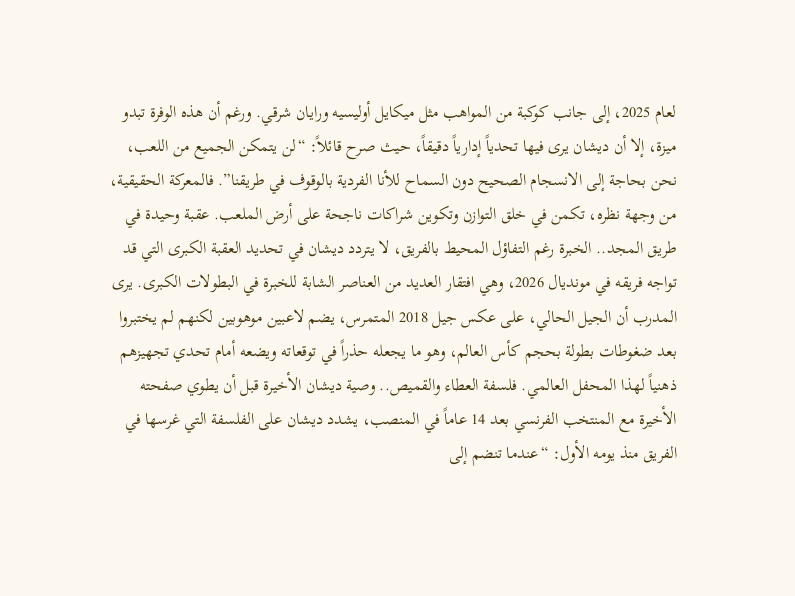لعام 2025، إلى جانب كوكبة من المواهب مثل ميكايل أوليسيه ورايان شرقي. ورغم أن هذه الوفرة تبدو ميزة، إلا أن ديشان يرى فيها تحدياً إدارياً دقيقاً، حيث صرح قائلاً: “لن يتمكن الجميع من اللعب، نحن بحاجة إلى الانسجام الصحيح دون السماح للأنا الفردية بالوقوف في طريقنا”. فالمعركة الحقيقية، من وجهة نظره، تكمن في خلق التوازن وتكوين شراكات ناجحة على أرض الملعب. عقبة وحيدة في طريق المجد.. الخبرة رغم التفاؤل المحيط بالفريق، لا يتردد ديشان في تحديد العقبة الكبرى التي قد تواجه فريقه في مونديال 2026، وهي افتقار العديد من العناصر الشابة للخبرة في البطولات الكبرى. يرى المدرب أن الجيل الحالي، على عكس جيل 2018 المتمرس، يضم لاعبين موهوبين لكنهم لم يختبروا بعد ضغوطات بطولة بحجم كأس العالم، وهو ما يجعله حذراً في توقعاته ويضعه أمام تحدي تجهيزهم ذهنياً لهذا المحفل العالمي. فلسفة العطاء والقميص.. وصية ديشان الأخيرة قبل أن يطوي صفحته الأخيرة مع المنتخب الفرنسي بعد 14 عاماً في المنصب، يشدد ديشان على الفلسفة التي غرسها في الفريق منذ يومه الأول: “عندما تنضم إلى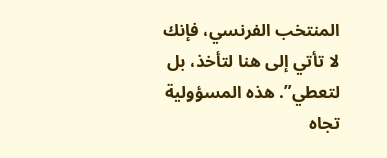المنتخب الفرنسي، فإنك لا تأتي إلى هنا لتأخذ، بل لتعطي”. هذه المسؤولية تجاه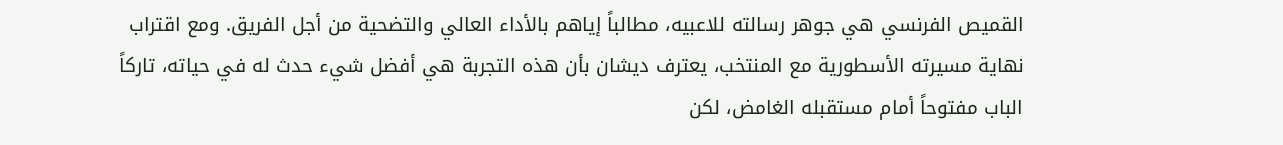القميص الفرنسي هي جوهر رسالته للاعبيه، مطالباً إياهم بالأداء العالي والتضحية من أجل الفريق. ومع اقتراب نهاية مسيرته الأسطورية مع المنتخب، يعترف ديشان بأن هذه التجربة هي أفضل شيء حدث له في حياته، تاركاً الباب مفتوحاً أمام مستقبله الغامض، لكن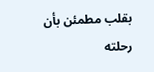بقلب مطمئن بأن رحلته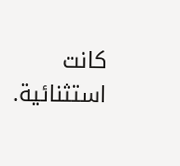كانت استثنائية.